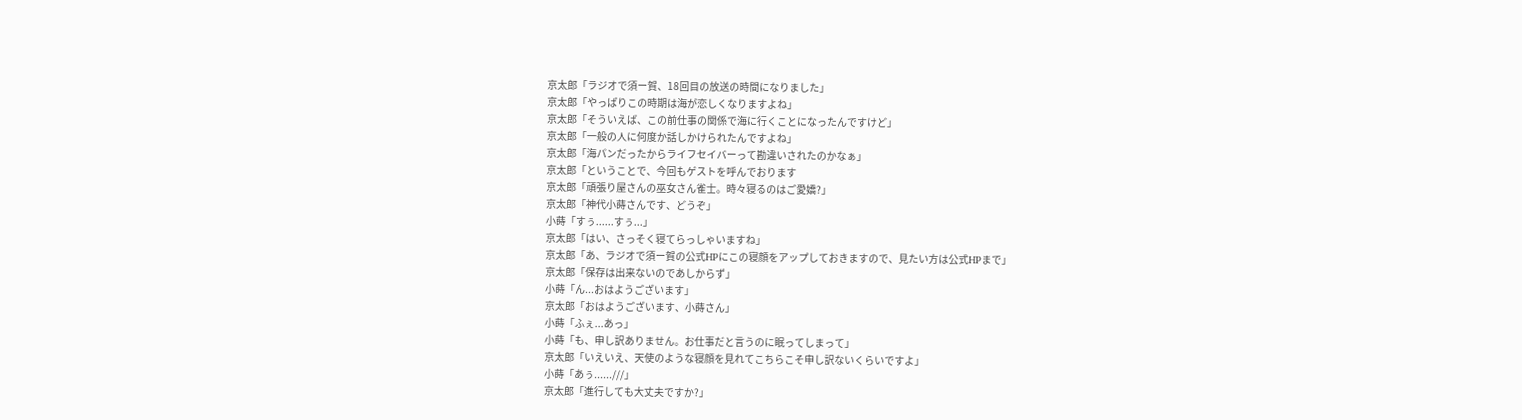京太郎「ラジオで須ー賀、18回目の放送の時間になりました」
京太郎「やっぱりこの時期は海が恋しくなりますよね」
京太郎「そういえば、この前仕事の関係で海に行くことになったんですけど」
京太郎「一般の人に何度か話しかけられたんですよね」
京太郎「海パンだったからライフセイバーって勘違いされたのかなぁ」
京太郎「ということで、今回もゲストを呼んでおります
京太郎「頑張り屋さんの巫女さん雀士。時々寝るのはご愛嬌?」
京太郎「神代小蒔さんです、どうぞ」
小蒔「すぅ......すぅ...」
京太郎「はい、さっそく寝てらっしゃいますね」
京太郎「あ、ラジオで須ー賀の公式HPにこの寝顔をアップしておきますので、見たい方は公式HPまで」
京太郎「保存は出来ないのであしからず」
小蒔「ん...おはようございます」
京太郎「おはようございます、小蒔さん」
小蒔「ふぇ...あっ」
小蒔「も、申し訳ありません。お仕事だと言うのに眠ってしまって」
京太郎「いえいえ、天使のような寝顔を見れてこちらこそ申し訳ないくらいですよ」
小蒔「あぅ......///」
京太郎「進行しても大丈夫ですか?」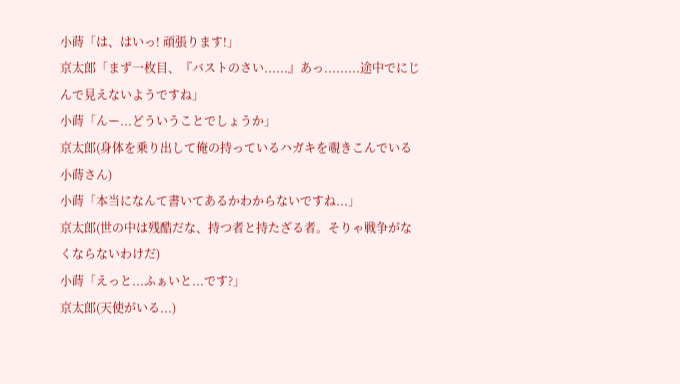小蒔「は、はいっ! 頑張ります!」
京太郎「まず一枚目、『バストのさい......』あっ.........途中でにじんで見えないようですね」
小蒔「んー...どういうことでしょうか」
京太郎(身体を乗り出して俺の持っているハガキを覗きこんでいる小蒔さん)
小蒔「本当になんて書いてあるかわからないですね...」
京太郎(世の中は残酷だな、持つ者と持たざる者。そりゃ戦争がなくならないわけだ)
小蒔「えっと...ふぁいと...です?」
京太郎(天使がいる...)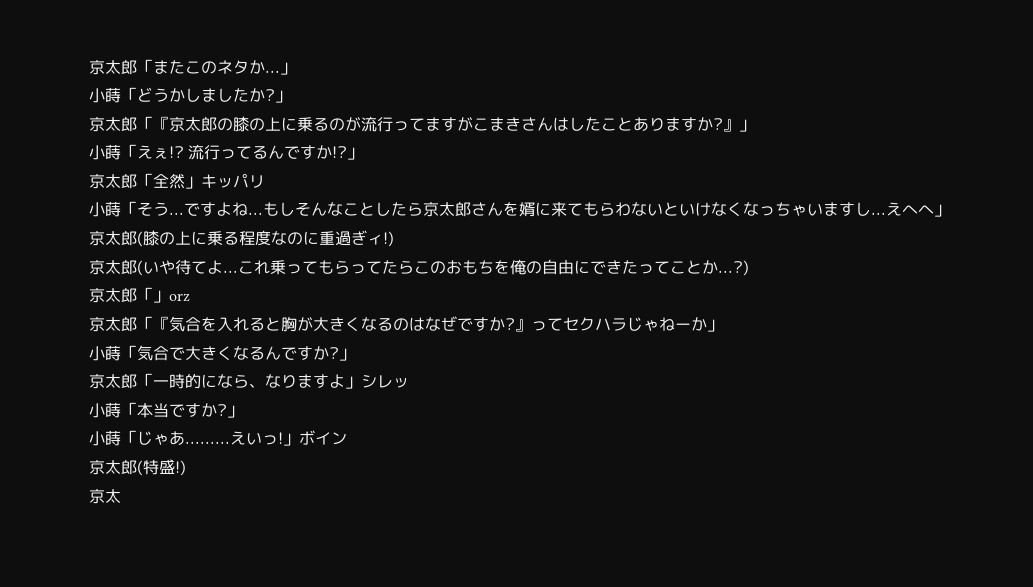京太郎「またこのネタか...」
小蒔「どうかしましたか?」
京太郎「『京太郎の膝の上に乗るのが流行ってますがこまきさんはしたことありますか?』」
小蒔「えぇ!? 流行ってるんですか!?」
京太郎「全然」キッパリ
小蒔「そう...ですよね...もしそんなことしたら京太郎さんを婿に来てもらわないといけなくなっちゃいますし...えへへ」
京太郎(膝の上に乗る程度なのに重過ぎィ!)
京太郎(いや待てよ...これ乗ってもらってたらこのおもちを俺の自由にできたってことか...?)
京太郎「」orz
京太郎「『気合を入れると胸が大きくなるのはなぜですか?』ってセクハラじゃねーか」
小蒔「気合で大きくなるんですか?」
京太郎「一時的になら、なりますよ」シレッ
小蒔「本当ですか?」
小蒔「じゃあ.........えいっ!」ボイン
京太郎(特盛!)
京太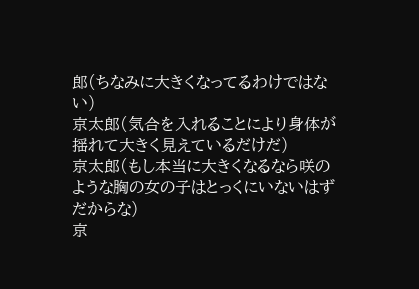郎(ちなみに大きくなってるわけではない)
京太郎(気合を入れることにより身体が揺れて大きく見えているだけだ)
京太郎(もし本当に大きくなるなら咲のような胸の女の子はとっくにいないはずだからな)
京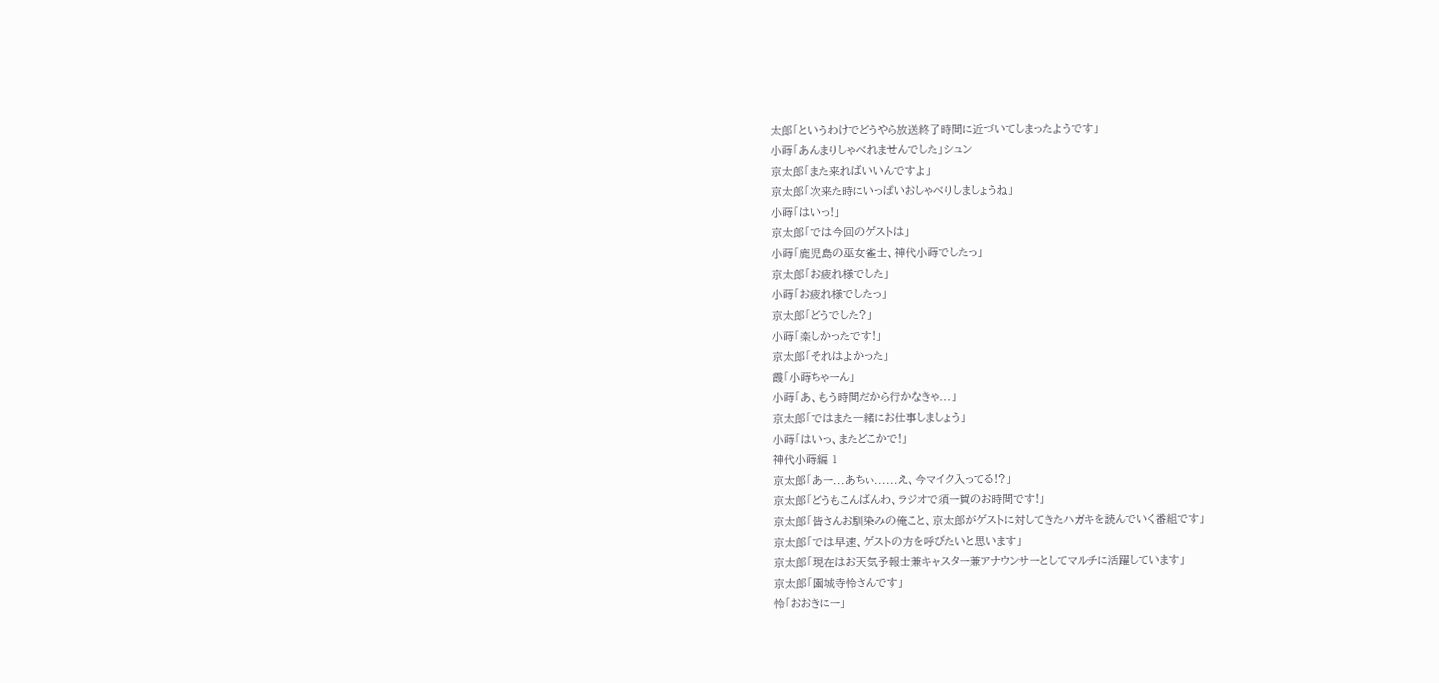太郎「というわけでどうやら放送終了時間に近づいてしまったようです」
小蒔「あんまりしゃべれませんでした」シュン
京太郎「また来ればいいんですよ」
京太郎「次来た時にいっぱいおしゃべりしましょうね」
小蒔「はいっ!」
京太郎「では今回のゲストは」
小蒔「鹿児島の巫女雀士、神代小蒔でしたっ」
京太郎「お疲れ様でした」
小蒔「お疲れ様でしたっ」
京太郎「どうでした?」
小蒔「楽しかったです!」
京太郎「それはよかった」
霞「小蒔ちゃーん」
小蒔「あ、もう時間だから行かなきゃ...」
京太郎「ではまた一緒にお仕事しましょう」
小蒔「はいっ、またどこかで!」
神代小蒔編 1
京太郎「あー...あちぃ......え、今マイク入ってる!?」
京太郎「どうもこんばんわ、ラジオで須ー賀のお時間です!」
京太郎「皆さんお馴染みの俺こと、京太郎がゲストに対してきたハガキを読んでいく番組です」
京太郎「では早速、ゲストの方を呼びたいと思います」
京太郎「現在はお天気予報士兼キャスター兼アナウンサーとしてマルチに活躍しています」
京太郎「園城寺怜さんです」
怜「おおきにー」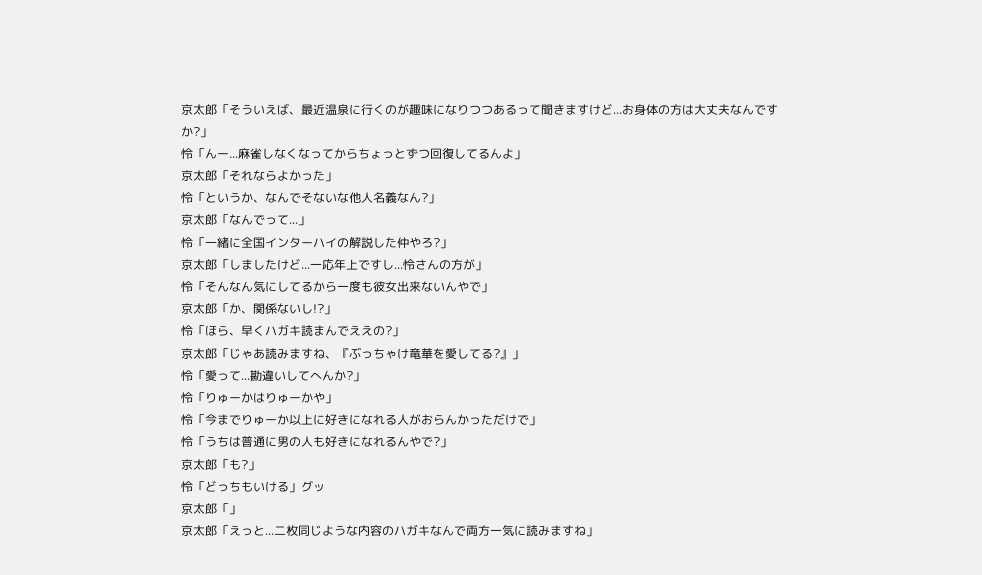京太郎「そういえば、最近温泉に行くのが趣味になりつつあるって聞きますけど...お身体の方は大丈夫なんですか?」
怜「んー...麻雀しなくなってからちょっとずつ回復してるんよ」
京太郎「それならよかった」
怜「というか、なんでそないな他人名義なん?」
京太郎「なんでって...」
怜「一緒に全国インターハイの解説した仲やろ?」
京太郎「しましたけど...一応年上ですし...怜さんの方が」
怜「そんなん気にしてるから一度も彼女出来ないんやで」
京太郎「か、関係ないし!?」
怜「ほら、早くハガキ読まんでええの?」
京太郎「じゃあ読みますね、『ぶっちゃけ竜華を愛してる?』」
怜「愛って...勘違いしてへんか?」
怜「りゅーかはりゅーかや」
怜「今までりゅーか以上に好きになれる人がおらんかっただけで」
怜「うちは普通に男の人も好きになれるんやで?」
京太郎「も?」
怜「どっちもいける」グッ
京太郎「」
京太郎「えっと...二枚同じような内容のハガキなんで両方一気に読みますね」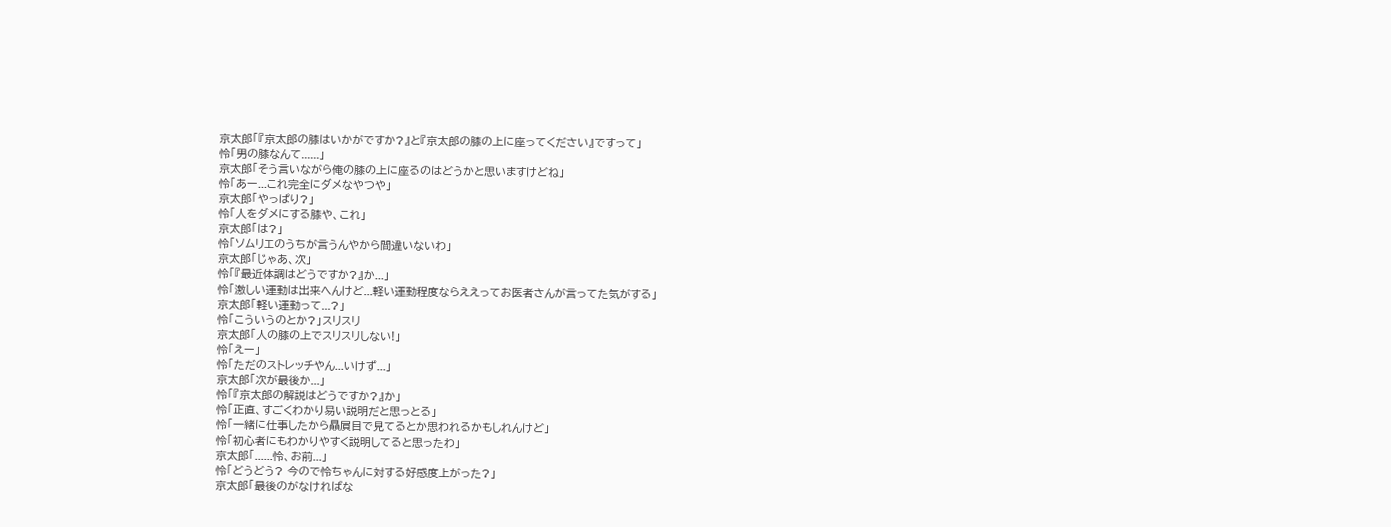京太郎「『京太郎の膝はいかがですか?』と『京太郎の膝の上に座ってください』ですって」
怜「男の膝なんて......」
京太郎「そう言いながら俺の膝の上に座るのはどうかと思いますけどね」
怜「あー...これ完全にダメなやつや」
京太郎「やっぱり?」
怜「人をダメにする膝や、これ」
京太郎「は?」
怜「ソムリエのうちが言うんやから間違いないわ」
京太郎「じゃあ、次」
怜「『最近体調はどうですか?』か...」
怜「激しい運動は出来へんけど...軽い運動程度ならええってお医者さんが言ってた気がする」
京太郎「軽い運動って...?」
怜「こういうのとか?」スリスリ
京太郎「人の膝の上でスリスリしない!」
怜「えー」
怜「ただのストレッチやん...いけず...」
京太郎「次が最後か...」
怜「『京太郎の解説はどうですか?』か」
怜「正直、すごくわかり易い説明だと思っとる」
怜「一緒に仕事したから贔屓目で見てるとか思われるかもしれんけど」
怜「初心者にもわかりやすく説明してると思ったわ」
京太郎「......怜、お前...」
怜「どうどう? 今ので怜ちゃんに対する好感度上がった?」
京太郎「最後のがなければな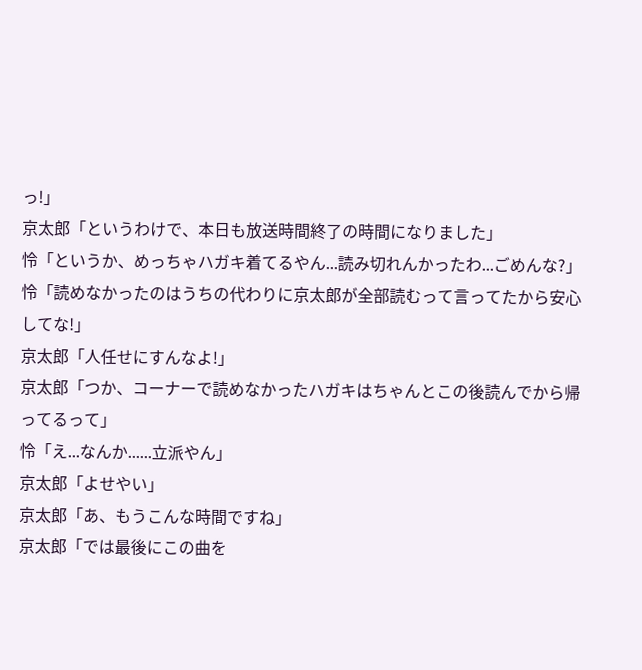っ!」
京太郎「というわけで、本日も放送時間終了の時間になりました」
怜「というか、めっちゃハガキ着てるやん...読み切れんかったわ...ごめんな?」
怜「読めなかったのはうちの代わりに京太郎が全部読むって言ってたから安心してな!」
京太郎「人任せにすんなよ!」
京太郎「つか、コーナーで読めなかったハガキはちゃんとこの後読んでから帰ってるって」
怜「え...なんか......立派やん」
京太郎「よせやい」
京太郎「あ、もうこんな時間ですね」
京太郎「では最後にこの曲を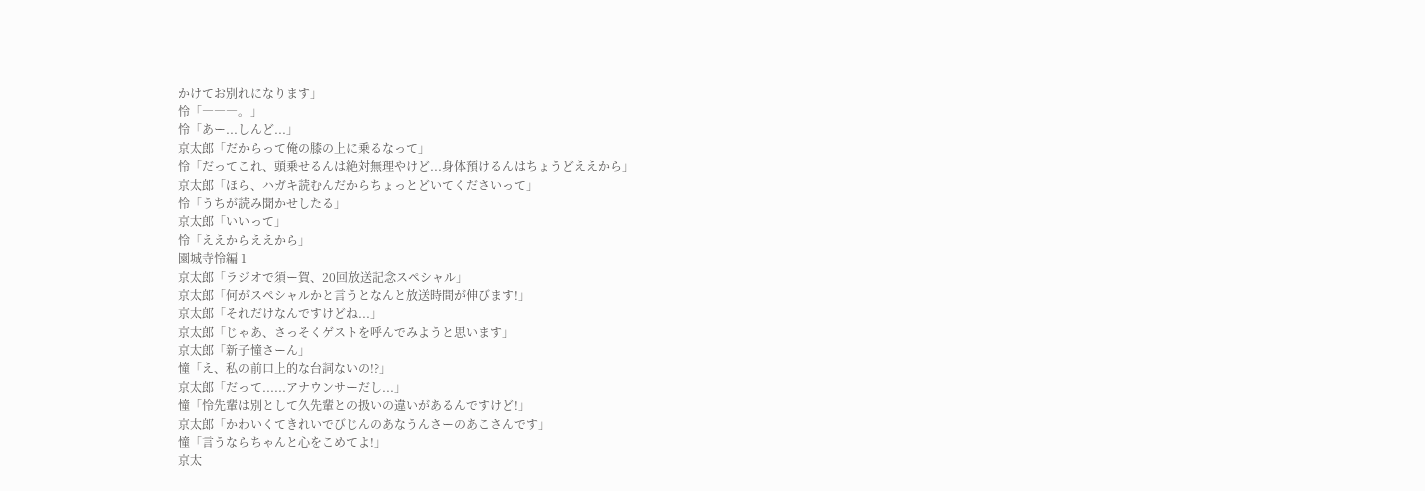かけてお別れになります」
怜「―――。」
怜「あー...しんど...」
京太郎「だからって俺の膝の上に乗るなって」
怜「だってこれ、頭乗せるんは絶対無理やけど...身体預けるんはちょうどええから」
京太郎「ほら、ハガキ読むんだからちょっとどいてくださいって」
怜「うちが読み聞かせしたる」
京太郎「いいって」
怜「ええからええから」
園城寺怜編 1
京太郎「ラジオで須ー賀、20回放送記念スペシャル」
京太郎「何がスペシャルかと言うとなんと放送時間が伸びます!」
京太郎「それだけなんですけどね...」
京太郎「じゃあ、さっそくゲストを呼んでみようと思います」
京太郎「新子憧さーん」
憧「え、私の前口上的な台詞ないの!?」
京太郎「だって......アナウンサーだし...」
憧「怜先輩は別として久先輩との扱いの違いがあるんですけど!」
京太郎「かわいくてきれいでびじんのあなうんさーのあこさんです」
憧「言うならちゃんと心をこめてよ!」
京太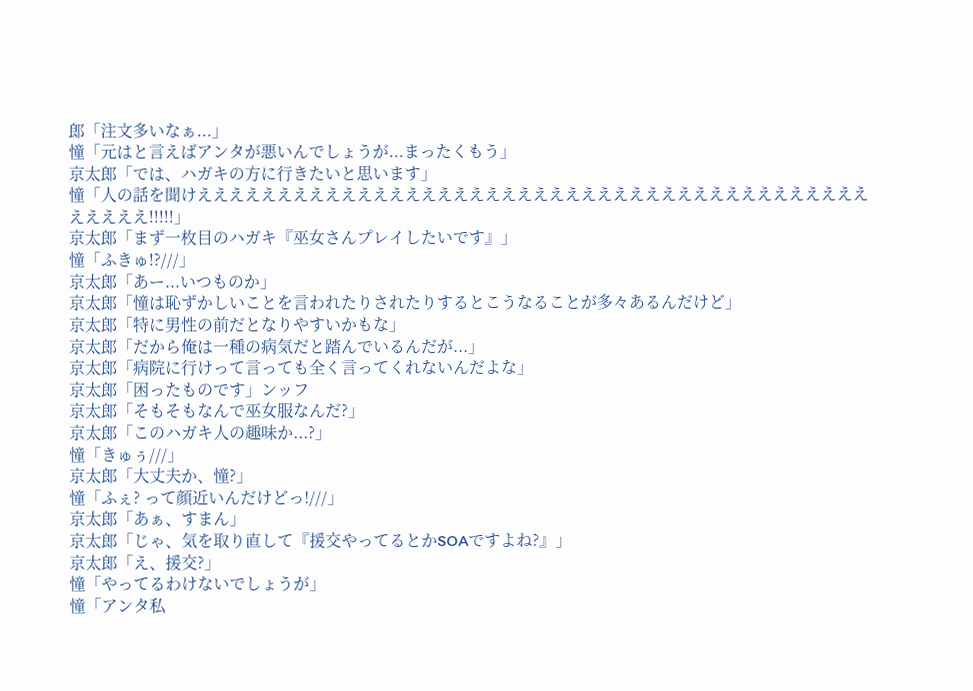郎「注文多いなぁ...」
憧「元はと言えばアンタが悪いんでしょうが...まったくもう」
京太郎「では、ハガキの方に行きたいと思います」
憧「人の話を聞けえええええええええええええええええええええええええええええええええええええええええええええええ!!!!!」
京太郎「まず一枚目のハガキ『巫女さんプレイしたいです』」
憧「ふきゅ!?///」
京太郎「あー...いつものか」
京太郎「憧は恥ずかしいことを言われたりされたりするとこうなることが多々あるんだけど」
京太郎「特に男性の前だとなりやすいかもな」
京太郎「だから俺は一種の病気だと踏んでいるんだが...」
京太郎「病院に行けって言っても全く言ってくれないんだよな」
京太郎「困ったものです」ンッフ
京太郎「そもそもなんで巫女服なんだ?」
京太郎「このハガキ人の趣味か...?」
憧「きゅぅ///」
京太郎「大丈夫か、憧?」
憧「ふぇ? って顔近いんだけどっ!///」
京太郎「あぁ、すまん」
京太郎「じゃ、気を取り直して『援交やってるとかSOAですよね?』」
京太郎「え、援交?」
憧「やってるわけないでしょうが」
憧「アンタ私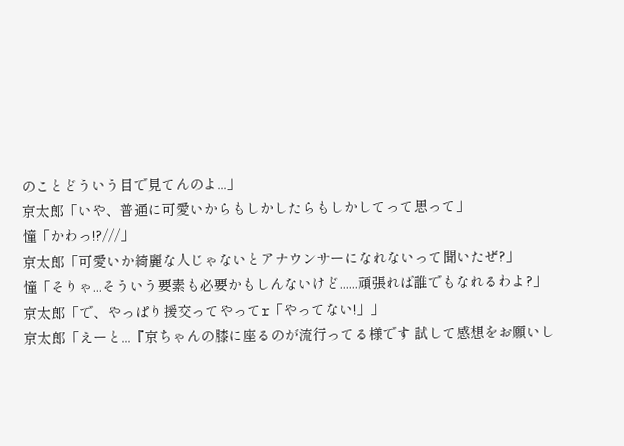のことどういう目で見てんのよ...」
京太郎「いや、普通に可愛いからもしかしたらもしかしてって思って」
憧「かわっ!?///」
京太郎「可愛いか綺麗な人じゃないとアナウンサーになれないって聞いたぜ?」
憧「そりゃ...そういう要素も必要かもしんないけど......頑張れば誰でもなれるわよ?」
京太郎「で、やっぱり援交ってやってr「やってない!」」
京太郎「えーと...『京ちゃんの膝に座るのが流行ってる様です 試して感想をお願いし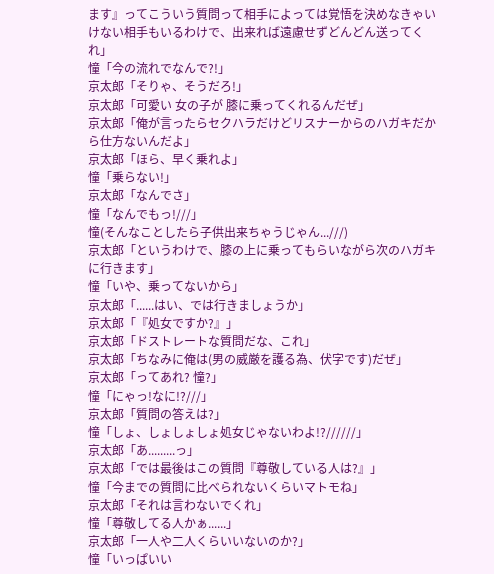ます』ってこういう質問って相手によっては覚悟を決めなきゃいけない相手もいるわけで、出来れば遠慮せずどんどん送ってくれ」
憧「今の流れでなんで?!」
京太郎「そりゃ、そうだろ!」
京太郎「可愛い 女の子が 膝に乗ってくれるんだぜ」
京太郎「俺が言ったらセクハラだけどリスナーからのハガキだから仕方ないんだよ」
京太郎「ほら、早く乗れよ」
憧「乗らない!」
京太郎「なんでさ」
憧「なんでもっ!///」
憧(そんなことしたら子供出来ちゃうじゃん...///)
京太郎「というわけで、膝の上に乗ってもらいながら次のハガキに行きます」
憧「いや、乗ってないから」
京太郎「......はい、では行きましょうか」
京太郎「『処女ですか?』」
京太郎「ドストレートな質問だな、これ」
京太郎「ちなみに俺は(男の威厳を護る為、伏字です)だぜ」
京太郎「ってあれ? 憧?」
憧「にゃっ!なに!?///」
京太郎「質問の答えは?」
憧「しょ、しょしょしょ処女じゃないわよ!?//////」
京太郎「あ.........っ」
京太郎「では最後はこの質問『尊敬している人は?』」
憧「今までの質問に比べられないくらいマトモね」
京太郎「それは言わないでくれ」
憧「尊敬してる人かぁ......」
京太郎「一人や二人くらいいないのか?」
憧「いっぱいい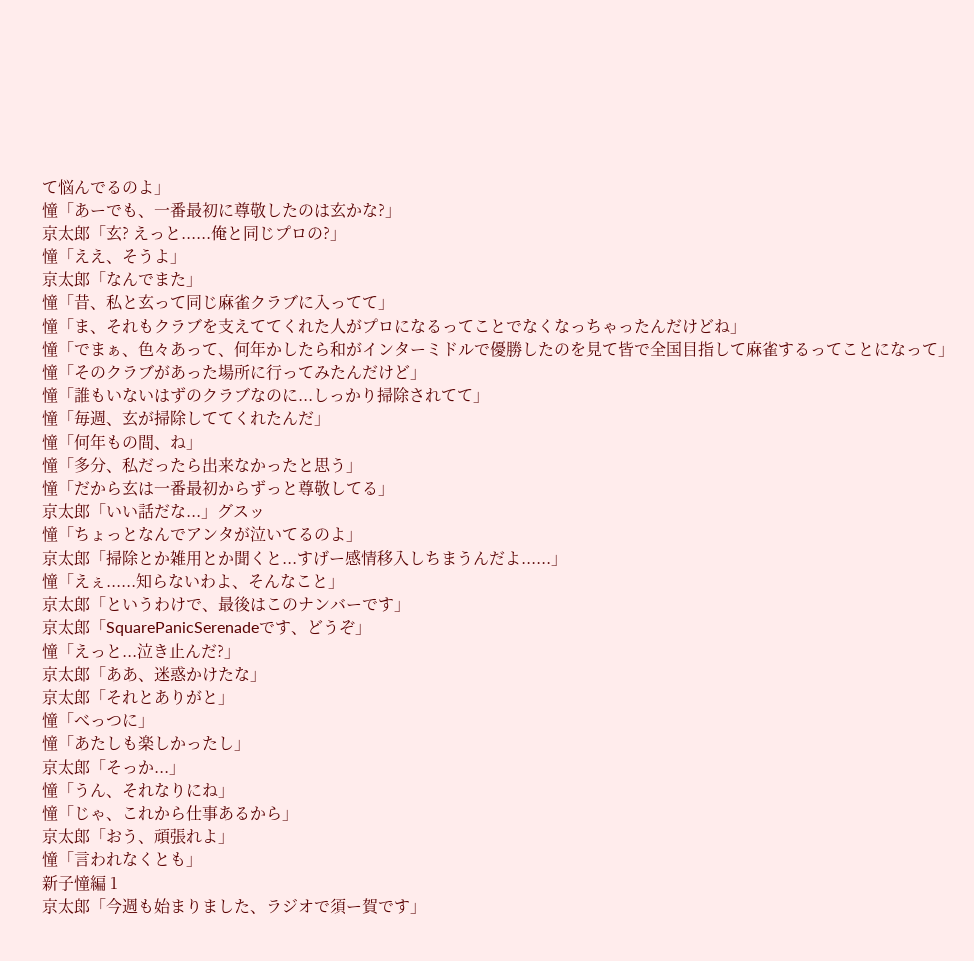て悩んでるのよ」
憧「あーでも、一番最初に尊敬したのは玄かな?」
京太郎「玄? えっと......俺と同じプロの?」
憧「ええ、そうよ」
京太郎「なんでまた」
憧「昔、私と玄って同じ麻雀クラブに入ってて」
憧「ま、それもクラブを支えててくれた人がプロになるってことでなくなっちゃったんだけどね」
憧「でまぁ、色々あって、何年かしたら和がインターミドルで優勝したのを見て皆で全国目指して麻雀するってことになって」
憧「そのクラブがあった場所に行ってみたんだけど」
憧「誰もいないはずのクラブなのに...しっかり掃除されてて」
憧「毎週、玄が掃除しててくれたんだ」
憧「何年もの間、ね」
憧「多分、私だったら出来なかったと思う」
憧「だから玄は一番最初からずっと尊敬してる」
京太郎「いい話だな...」グスッ
憧「ちょっとなんでアンタが泣いてるのよ」
京太郎「掃除とか雑用とか聞くと...すげー感情移入しちまうんだよ......」
憧「えぇ......知らないわよ、そんなこと」
京太郎「というわけで、最後はこのナンバーです」
京太郎「SquarePanicSerenadeです、どうぞ」
憧「えっと...泣き止んだ?」
京太郎「ああ、迷惑かけたな」
京太郎「それとありがと」
憧「べっつに」
憧「あたしも楽しかったし」
京太郎「そっか...」
憧「うん、それなりにね」
憧「じゃ、これから仕事あるから」
京太郎「おう、頑張れよ」
憧「言われなくとも」
新子憧編 1
京太郎「今週も始まりました、ラジオで須ー賀です」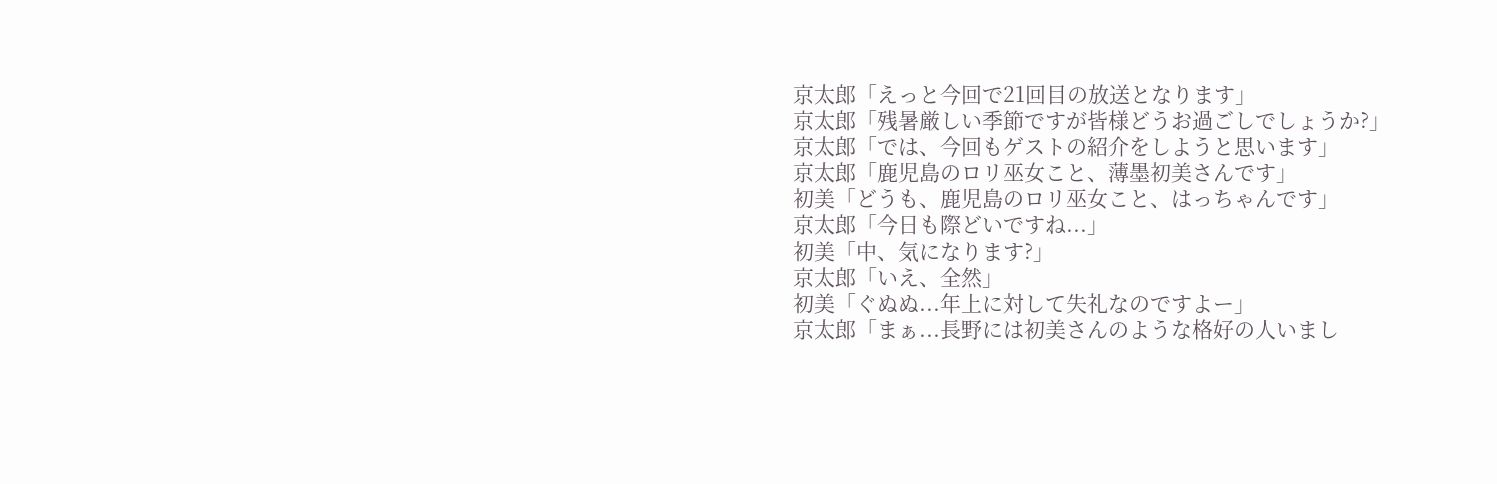京太郎「えっと今回で21回目の放送となります」
京太郎「残暑厳しい季節ですが皆様どうお過ごしでしょうか?」
京太郎「では、今回もゲストの紹介をしようと思います」
京太郎「鹿児島のロリ巫女こと、薄墨初美さんです」
初美「どうも、鹿児島のロリ巫女こと、はっちゃんです」
京太郎「今日も際どいですね...」
初美「中、気になります?」
京太郎「いえ、全然」
初美「ぐぬぬ...年上に対して失礼なのですよー」
京太郎「まぁ...長野には初美さんのような格好の人いまし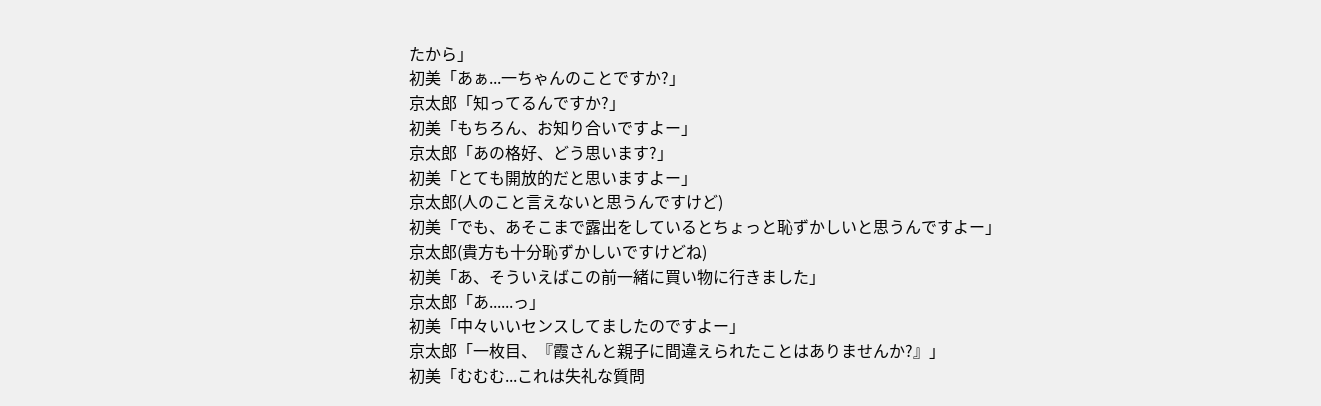たから」
初美「あぁ...一ちゃんのことですか?」
京太郎「知ってるんですか?」
初美「もちろん、お知り合いですよー」
京太郎「あの格好、どう思います?」
初美「とても開放的だと思いますよー」
京太郎(人のこと言えないと思うんですけど)
初美「でも、あそこまで露出をしているとちょっと恥ずかしいと思うんですよー」
京太郎(貴方も十分恥ずかしいですけどね)
初美「あ、そういえばこの前一緒に買い物に行きました」
京太郎「あ......っ」
初美「中々いいセンスしてましたのですよー」
京太郎「一枚目、『霞さんと親子に間違えられたことはありませんか?』」
初美「むむむ...これは失礼な質問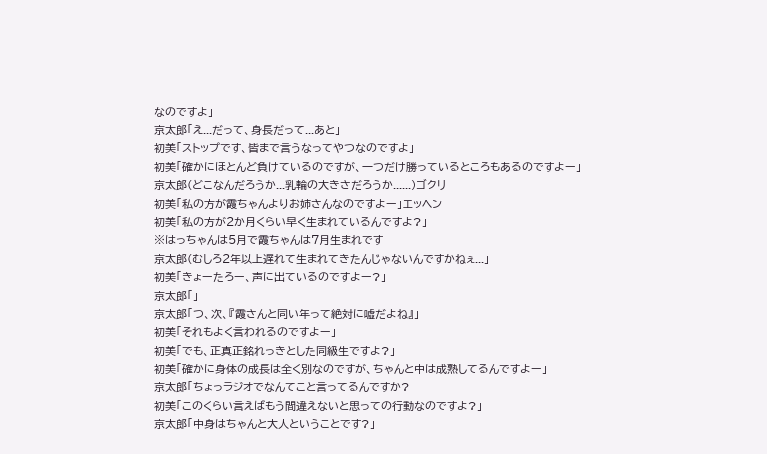なのですよ」
京太郎「え...だって、身長だって...あと」
初美「ストップです、皆まで言うなってやつなのですよ」
初美「確かにほとんど負けているのですが、一つだけ勝っているところもあるのですよー」
京太郎(どこなんだろうか...乳輪の大きさだろうか......)ゴクリ
初美「私の方が霞ちゃんよりお姉さんなのですよー」エッヘン
初美「私の方が2か月くらい早く生まれているんですよ?」
※はっちゃんは5月で霞ちゃんは7月生まれです
京太郎(むしろ2年以上遅れて生まれてきたんじゃないんですかねぇ...」
初美「きょーたろー、声に出ているのですよー?」
京太郎「」
京太郎「つ、次、『霞さんと同い年って絶対に嘘だよね』」
初美「それもよく言われるのですよー」
初美「でも、正真正銘れっきとした同級生ですよ?」
初美「確かに身体の成長は全く別なのですが、ちゃんと中は成熟してるんですよー」
京太郎「ちょっラジオでなんてこと言ってるんですか?
初美「このくらい言えばもう間違えないと思っての行動なのですよ?」
京太郎「中身はちゃんと大人ということです?」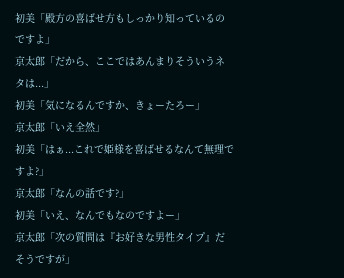初美「殿方の喜ばせ方もしっかり知っているのですよ」
京太郎「だから、ここではあんまりそういうネタは...」
初美「気になるんですか、きょーたろー」
京太郎「いえ全然」
初美「はぁ...これで姫様を喜ばせるなんて無理ですよ?」
京太郎「なんの話です?」
初美「いえ、なんでもなのですよー」
京太郎「次の質問は『お好きな男性タイプ』だそうですが」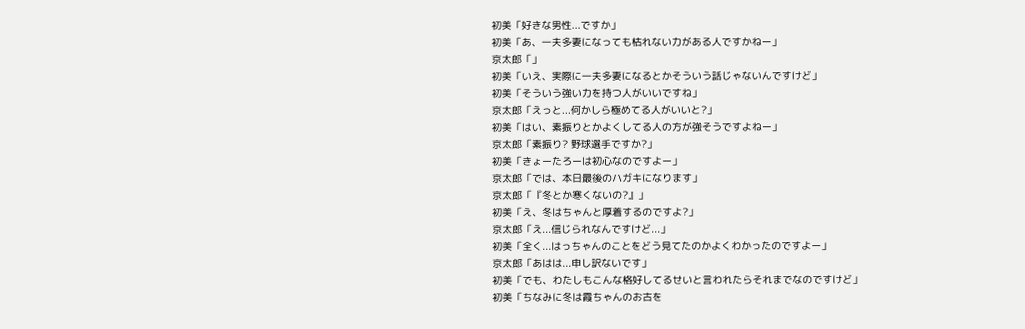初美「好きな男性...ですか」
初美「あ、一夫多妻になっても枯れない力がある人ですかねー」
京太郎「」
初美「いえ、実際に一夫多妻になるとかそういう話じゃないんですけど」
初美「そういう強い力を持つ人がいいですね」
京太郎「えっと...何かしら極めてる人がいいと?」
初美「はい、素振りとかよくしてる人の方が強そうですよねー」
京太郎「素振り? 野球選手ですか?」
初美「きょーたろーは初心なのですよー」
京太郎「では、本日最後のハガキになります」
京太郎「『冬とか寒くないの?』」
初美「え、冬はちゃんと厚着するのですよ?」
京太郎「え...信じられなんですけど...」
初美「全く...はっちゃんのことをどう見てたのかよくわかったのですよー」
京太郎「あはは...申し訳ないです」
初美「でも、わたしもこんな格好してるせいと言われたらそれまでなのですけど」
初美「ちなみに冬は霞ちゃんのお古を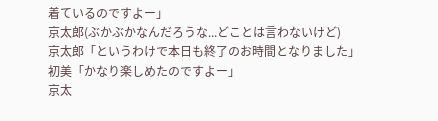着ているのですよー」
京太郎(ぶかぶかなんだろうな...どことは言わないけど)
京太郎「というわけで本日も終了のお時間となりました」
初美「かなり楽しめたのですよー」
京太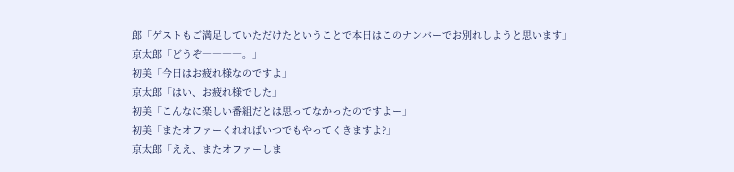郎「ゲストもご満足していただけたということで本日はこのナンバーでお別れしようと思います」
京太郎「どうぞ――――。」
初美「今日はお疲れ様なのですよ」
京太郎「はい、お疲れ様でした」
初美「こんなに楽しい番組だとは思ってなかったのですよー」
初美「またオファーくれればいつでもやってくきますよ?」
京太郎「ええ、またオファーしま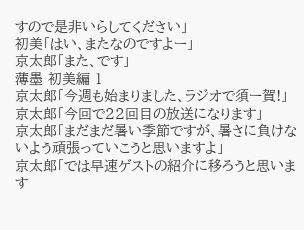すので是非いらしてください」
初美「はい、またなのですよー」
京太郎「また、です」
薄墨 初美編 1
京太郎「今週も始まりました、ラジオで須ー賀!」
京太郎「今回で22回目の放送になります」
京太郎「まだまだ暑い季節ですが、暑さに負けないよう頑張っていこうと思いますよ」
京太郎「では早速ゲストの紹介に移ろうと思います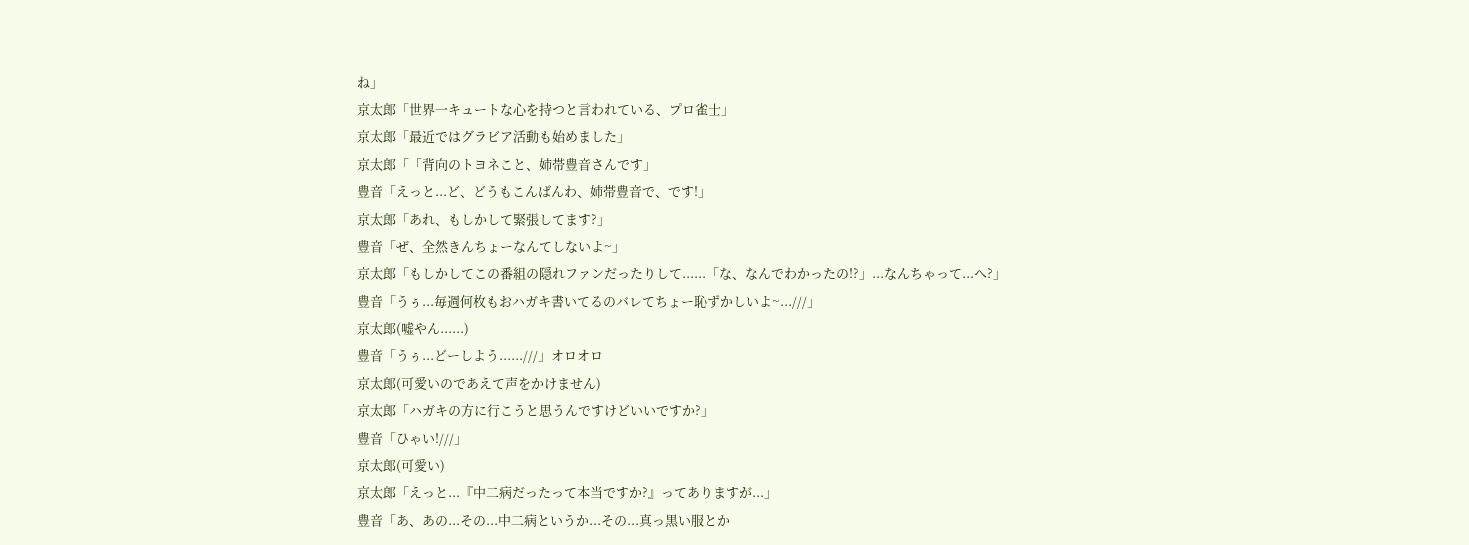ね」
京太郎「世界一キュートな心を持つと言われている、プロ雀士」
京太郎「最近ではグラビア活動も始めました」
京太郎「「背向のトヨネこと、姉帯豊音さんです」
豊音「えっと...ど、どうもこんばんわ、姉帯豊音で、です!」
京太郎「あれ、もしかして緊張してます?」
豊音「ぜ、全然きんちょーなんてしないよ~」
京太郎「もしかしてこの番組の隠れファンだったりして......「な、なんでわかったの!?」...なんちゃって...へ?」
豊音「うぅ...毎週何枚もおハガキ書いてるのバレてちょー恥ずかしいよ~...///」
京太郎(嘘やん......)
豊音「うぅ...どーしよう......///」オロオロ
京太郎(可愛いのであえて声をかけません)
京太郎「ハガキの方に行こうと思うんですけどいいですか?」
豊音「ひゃい!///」
京太郎(可愛い)
京太郎「えっと...『中二病だったって本当ですか?』ってありますが...」
豊音「あ、あの...その...中二病というか...その...真っ黒い服とか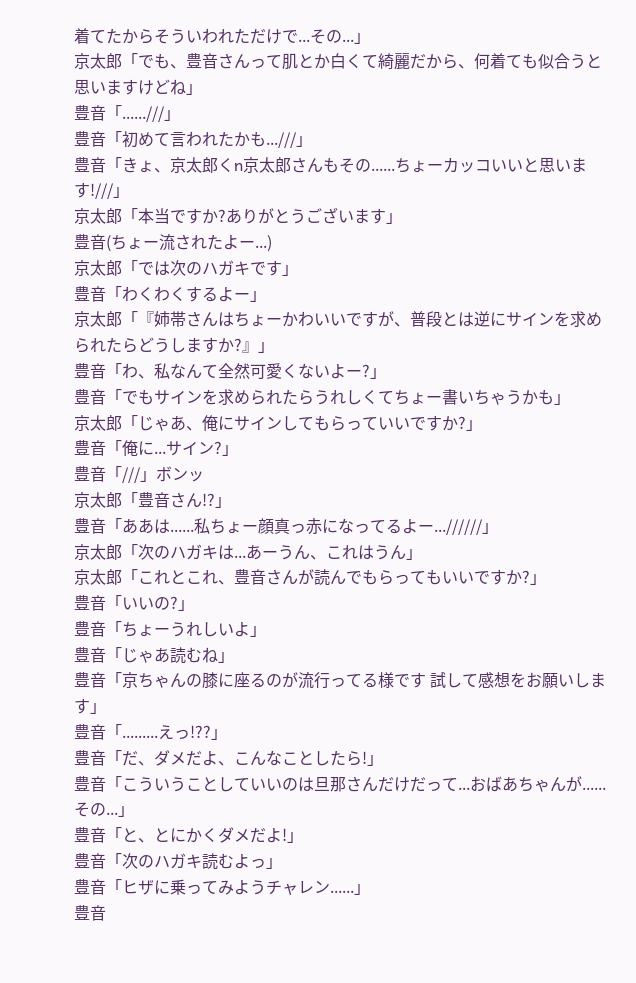着てたからそういわれただけで...その...」
京太郎「でも、豊音さんって肌とか白くて綺麗だから、何着ても似合うと思いますけどね」
豊音「......///」
豊音「初めて言われたかも...///」
豊音「きょ、京太郎くn京太郎さんもその......ちょーカッコいいと思います!///」
京太郎「本当ですか?ありがとうございます」
豊音(ちょー流されたよー...)
京太郎「では次のハガキです」
豊音「わくわくするよー」
京太郎「『姉帯さんはちょーかわいいですが、普段とは逆にサインを求められたらどうしますか?』」
豊音「わ、私なんて全然可愛くないよー?」
豊音「でもサインを求められたらうれしくてちょー書いちゃうかも」
京太郎「じゃあ、俺にサインしてもらっていいですか?」
豊音「俺に...サイン?」
豊音「///」ボンッ
京太郎「豊音さん!?」
豊音「ああは......私ちょー顔真っ赤になってるよー...//////」
京太郎「次のハガキは...あーうん、これはうん」
京太郎「これとこれ、豊音さんが読んでもらってもいいですか?」
豊音「いいの?」
豊音「ちょーうれしいよ」
豊音「じゃあ読むね」
豊音「京ちゃんの膝に座るのが流行ってる様です 試して感想をお願いします」
豊音「.........えっ!??」
豊音「だ、ダメだよ、こんなことしたら!」
豊音「こういうことしていいのは旦那さんだけだって...おばあちゃんが......その...」
豊音「と、とにかくダメだよ!」
豊音「次のハガキ読むよっ」
豊音「ヒザに乗ってみようチャレン......」
豊音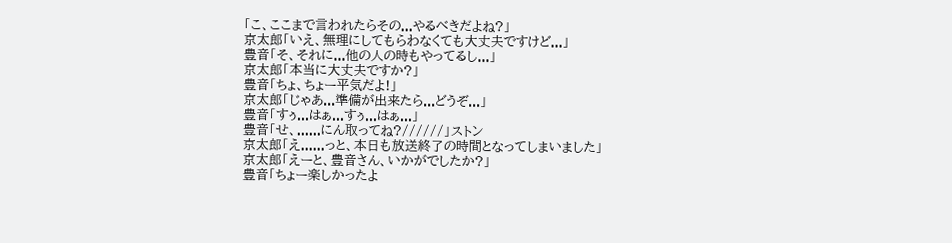「こ、ここまで言われたらその...やるべきだよね?」
京太郎「いえ、無理にしてもらわなくても大丈夫ですけど...」
豊音「そ、それに...他の人の時もやってるし...」
京太郎「本当に大丈夫ですか?」
豊音「ちょ、ちょー平気だよ!」
京太郎「じゃあ...準備が出来たら...どうぞ...」
豊音「すぅ...はぁ...すぅ...はぁ...」
豊音「せ、......にん取ってね?//////」ストン
京太郎「え......っと、本日も放送終了の時間となってしまいました」
京太郎「えーと、豊音さん、いかがでしたか?」
豊音「ちょー楽しかったよ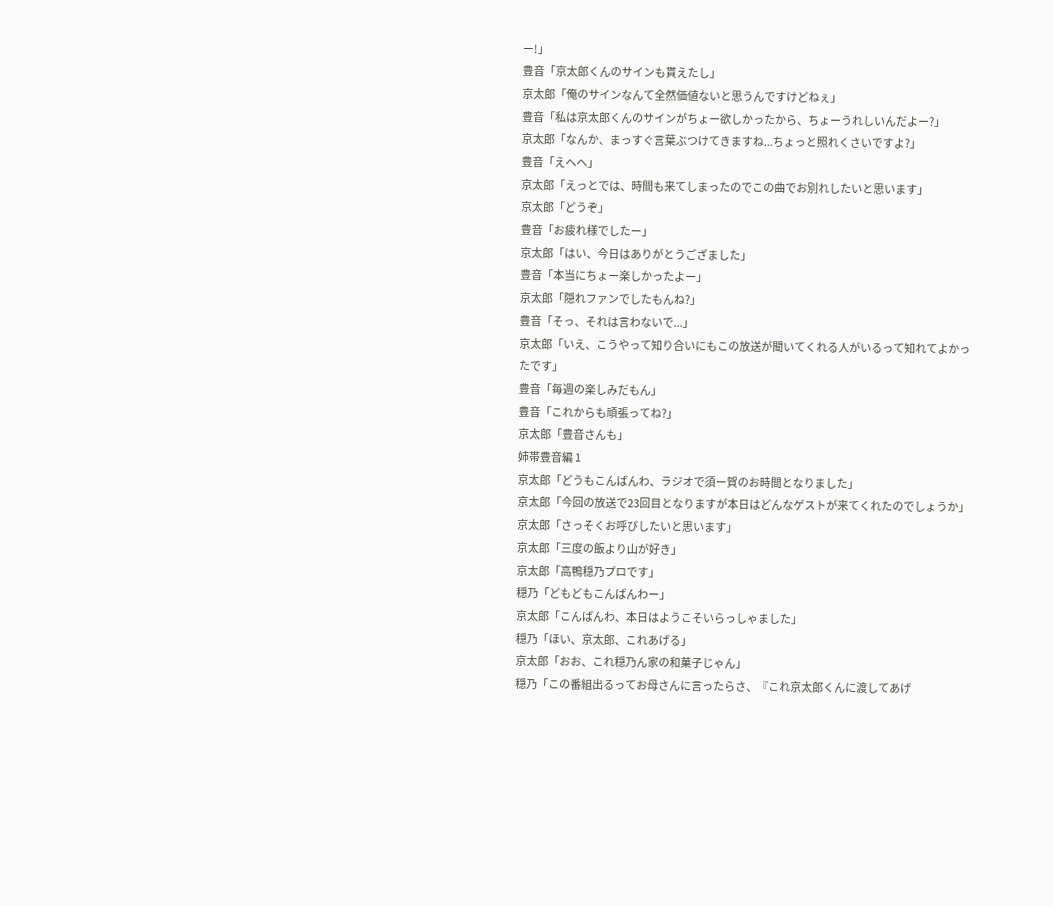ー!」
豊音「京太郎くんのサインも貰えたし」
京太郎「俺のサインなんて全然価値ないと思うんですけどねぇ」
豊音「私は京太郎くんのサインがちょー欲しかったから、ちょーうれしいんだよー?」
京太郎「なんか、まっすぐ言葉ぶつけてきますね...ちょっと照れくさいですよ?」
豊音「えへへ」
京太郎「えっとでは、時間も来てしまったのでこの曲でお別れしたいと思います」
京太郎「どうぞ」
豊音「お疲れ様でしたー」
京太郎「はい、今日はありがとうござました」
豊音「本当にちょー楽しかったよー」
京太郎「隠れファンでしたもんね?」
豊音「そっ、それは言わないで...」
京太郎「いえ、こうやって知り合いにもこの放送が聞いてくれる人がいるって知れてよかったです」
豊音「毎週の楽しみだもん」
豊音「これからも頑張ってね?」
京太郎「豊音さんも」
姉帯豊音編 1
京太郎「どうもこんばんわ、ラジオで須ー賀のお時間となりました」
京太郎「今回の放送で23回目となりますが本日はどんなゲストが来てくれたのでしょうか」
京太郎「さっそくお呼びしたいと思います」
京太郎「三度の飯より山が好き」
京太郎「高鴨穏乃プロです」
穏乃「どもどもこんばんわー」
京太郎「こんばんわ、本日はようこそいらっしゃました」
穏乃「ほい、京太郎、これあげる」
京太郎「おお、これ穏乃ん家の和菓子じゃん」
穏乃「この番組出るってお母さんに言ったらさ、『これ京太郎くんに渡してあげ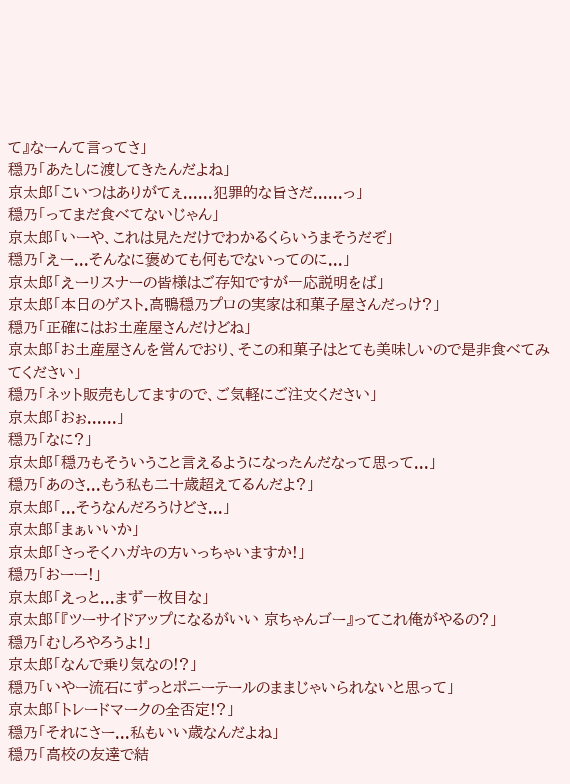て』なーんて言ってさ」
穏乃「あたしに渡してきたんだよね」
京太郎「こいつはありがてぇ......犯罪的な旨さだ......っ」
穏乃「ってまだ食べてないじゃん」
京太郎「いーや、これは見ただけでわかるくらいうまそうだぞ」
穏乃「えー...そんなに褒めても何もでないってのに...」
京太郎「えーリスナーの皆様はご存知ですが一応説明をば」
京太郎「本日のゲスト.高鴨穏乃プロの実家は和菓子屋さんだっけ?」
穏乃「正確にはお土産屋さんだけどね」
京太郎「お土産屋さんを営んでおり、そこの和菓子はとても美味しいので是非食べてみてください」
穏乃「ネット販売もしてますので、ご気軽にご注文ください」
京太郎「おぉ......」
穏乃「なに?」
京太郎「穏乃もそういうこと言えるようになったんだなって思って...」
穏乃「あのさ...もう私も二十歳超えてるんだよ?」
京太郎「...そうなんだろうけどさ...」
京太郎「まぁいいか」
京太郎「さっそくハガキの方いっちゃいますか!」
穏乃「おーー!」
京太郎「えっと...まず一枚目な」
京太郎「『ツーサイドアップになるがいい 京ちゃんゴー』ってこれ俺がやるの?」
穏乃「むしろやろうよ!」
京太郎「なんで乗り気なの!?」
穏乃「いやー流石にずっとポニーテールのままじゃいられないと思って」
京太郎「トレードマークの全否定!?」
穏乃「それにさー...私もいい歳なんだよね」
穏乃「高校の友達で結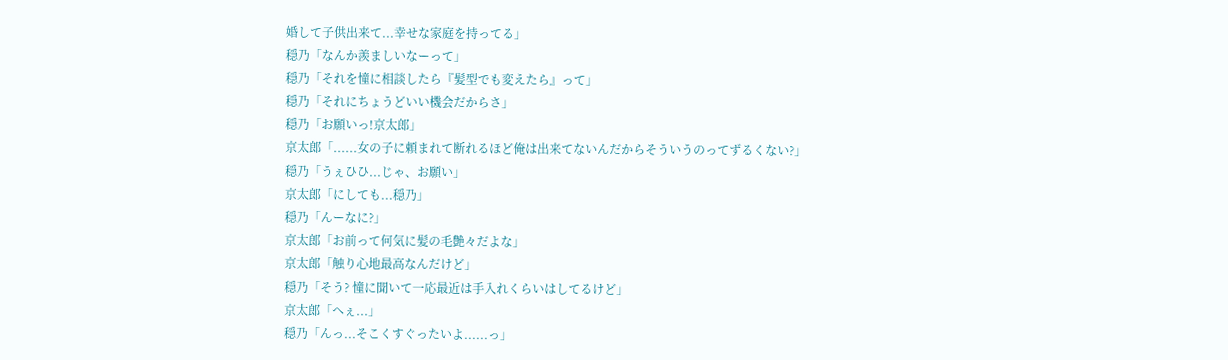婚して子供出来て...幸せな家庭を持ってる」
穏乃「なんか羨ましいなーって」
穏乃「それを憧に相談したら『髪型でも変えたら』って」
穏乃「それにちょうどいい機会だからさ」
穏乃「お願いっ!京太郎」
京太郎「......女の子に頼まれて断れるほど俺は出来てないんだからそういうのってずるくない?」
穏乃「うぇひひ...じゃ、お願い」
京太郎「にしても...穏乃」
穏乃「んーなに?」
京太郎「お前って何気に髪の毛艶々だよな」
京太郎「触り心地最高なんだけど」
穏乃「そう? 憧に聞いて一応最近は手入れくらいはしてるけど」
京太郎「へぇ...」
穏乃「んっ...そこくすぐったいよ......っ」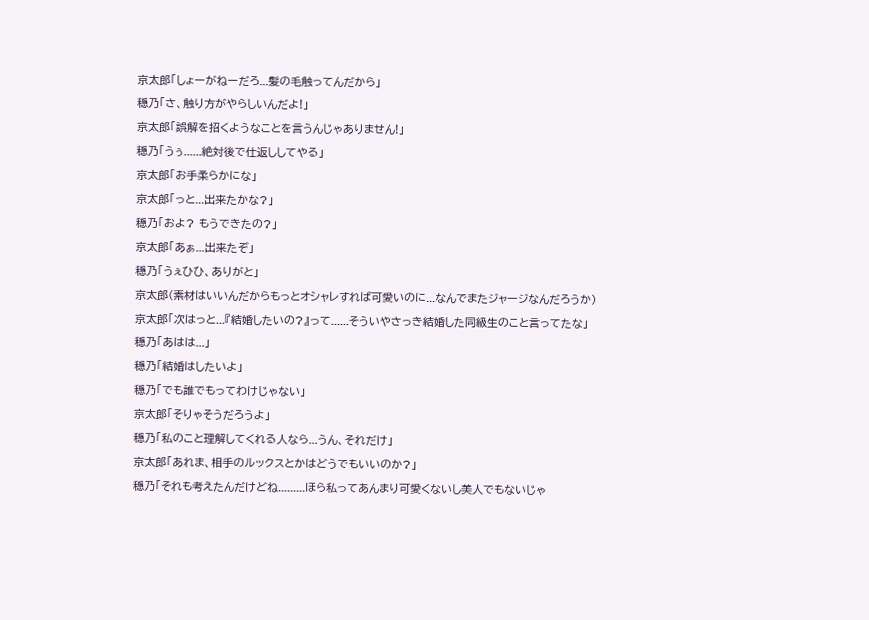京太郎「しょーがねーだろ...髪の毛触ってんだから」
穏乃「さ、触り方がやらしいんだよ!」
京太郎「誤解を招くようなことを言うんじゃありません!」
穏乃「うぅ......絶対後で仕返ししてやる」
京太郎「お手柔らかにな」
京太郎「っと...出来たかな?」
穏乃「およ? もうできたの?」
京太郎「あぁ...出来たぞ」
穏乃「うぇひひ、ありがと」
京太郎(素材はいいんだからもっとオシャレすれば可愛いのに...なんでまたジャージなんだろうか)
京太郎「次はっと...『結婚したいの?』って......そういやさっき結婚した同級生のこと言ってたな」
穏乃「あはは...」
穏乃「結婚はしたいよ」
穏乃「でも誰でもってわけじゃない」
京太郎「そりゃそうだろうよ」
穏乃「私のこと理解してくれる人なら...うん、それだけ」
京太郎「あれま、相手のルックスとかはどうでもいいのか?」
穏乃「それも考えたんだけどね.........ほら私ってあんまり可愛くないし美人でもないじゃ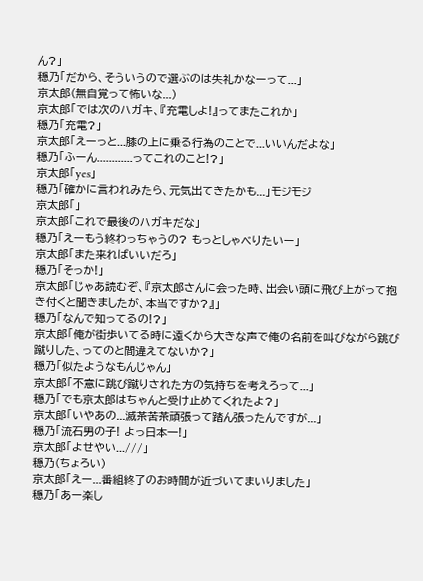ん?」
穏乃「だから、そういうので選ぶのは失礼かなーって...」
京太郎(無自覚って怖いな...)
京太郎「では次のハガキ、『充電しよ!』ってまたこれか」
穏乃「充電?」
京太郎「えーっと...膝の上に乗る行為のことで...いいんだよな」
穏乃「ふーん............ってこれのこと!?」
京太郎「yes」
穏乃「確かに言われみたら、元気出てきたかも...」モジモジ
京太郎「」
京太郎「これで最後のハガキだな」
穏乃「えーもう終わっちゃうの? もっとしゃべりたいー」
京太郎「また来ればいいだろ」
穏乃「そっか!」
京太郎「じゃあ読むぞ、『京太郎さんに会った時、出会い頭に飛び上がって抱き付くと聞きましたが、本当ですか?』」
穏乃「なんで知ってるの!?」
京太郎「俺が街歩いてる時に遠くから大きな声で俺の名前を叫びながら跳び蹴りした、ってのと間違えてないか?」
穏乃「似たようなもんじゃん」
京太郎「不意に跳び蹴りされた方の気持ちを考えろって...」
穏乃「でも京太郎はちゃんと受け止めてくれたよ?」
京太郎「いやあの...滅茶苦茶頑張って踏ん張ったんですが...」
穏乃「流石男の子! よっ日本一!」
京太郎「よせやい...///」
穏乃(ちょろい)
京太郎「えー...番組終了のお時間が近づいてまいりました」
穏乃「あー楽し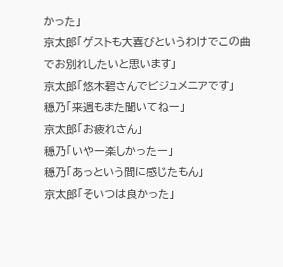かった」
京太郎「ゲストも大喜びというわけでこの曲でお別れしたいと思います」
京太郎「悠木碧さんでビジュメニアです」
穏乃「来週もまた聞いてねー」
京太郎「お疲れさん」
穏乃「いやー楽しかったー」
穏乃「あっという間に感じたもん」
京太郎「そいつは良かった」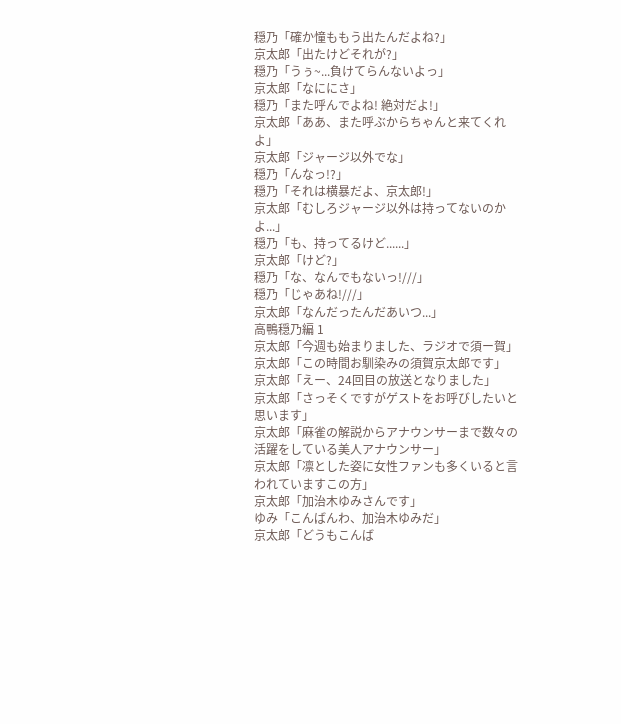穏乃「確か憧ももう出たんだよね?」
京太郎「出たけどそれが?」
穏乃「うぅ~...負けてらんないよっ」
京太郎「なににさ」
穏乃「また呼んでよね! 絶対だよ!」
京太郎「ああ、また呼ぶからちゃんと来てくれよ」
京太郎「ジャージ以外でな」
穏乃「んなっ!?」
穏乃「それは横暴だよ、京太郎!」
京太郎「むしろジャージ以外は持ってないのかよ...」
穏乃「も、持ってるけど......」
京太郎「けど?」
穏乃「な、なんでもないっ!///」
穏乃「じゃあね!///」
京太郎「なんだったんだあいつ...」
高鴨穏乃編 1
京太郎「今週も始まりました、ラジオで須ー賀」
京太郎「この時間お馴染みの須賀京太郎です」
京太郎「えー、24回目の放送となりました」
京太郎「さっそくですがゲストをお呼びしたいと思います」
京太郎「麻雀の解説からアナウンサーまで数々の活躍をしている美人アナウンサー」
京太郎「凛とした姿に女性ファンも多くいると言われていますこの方」
京太郎「加治木ゆみさんです」
ゆみ「こんばんわ、加治木ゆみだ」
京太郎「どうもこんば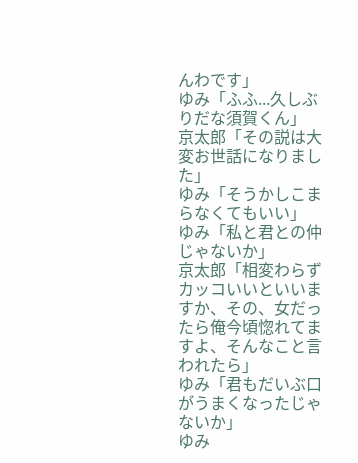んわです」
ゆみ「ふふ...久しぶりだな須賀くん」
京太郎「その説は大変お世話になりました」
ゆみ「そうかしこまらなくてもいい」
ゆみ「私と君との仲じゃないか」
京太郎「相変わらずカッコいいといいますか、その、女だったら俺今頃惚れてますよ、そんなこと言われたら」
ゆみ「君もだいぶ口がうまくなったじゃないか」
ゆみ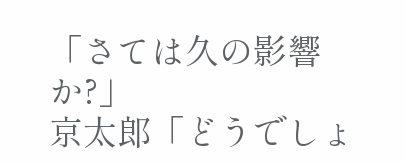「さては久の影響か?」
京太郎「どうでしょ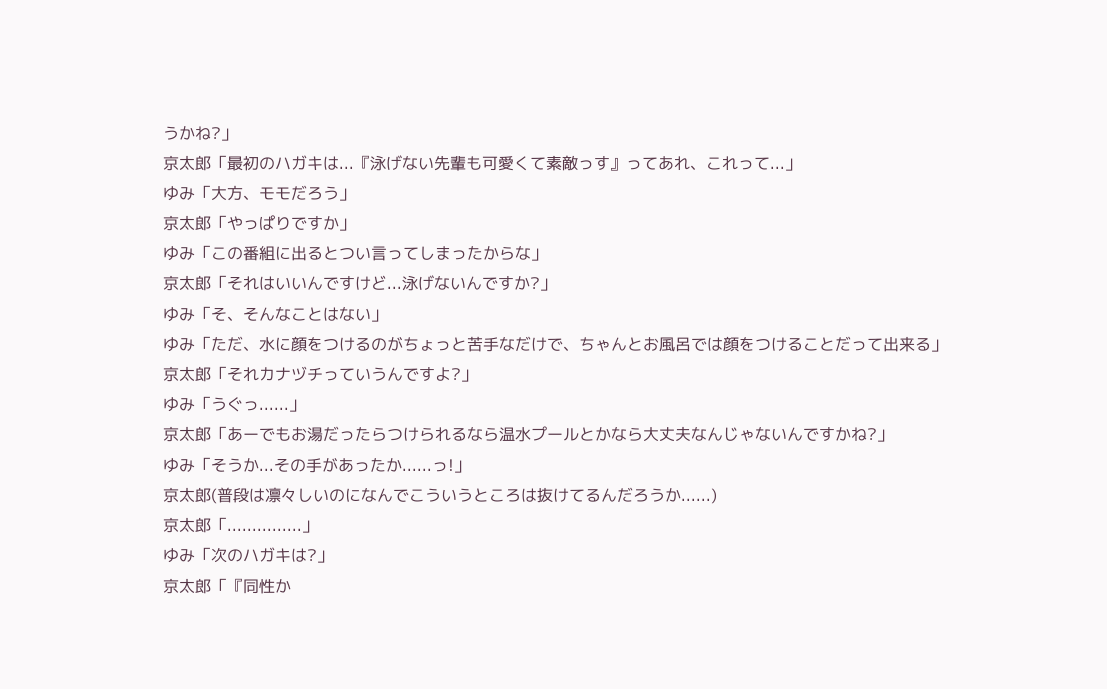うかね?」
京太郎「最初のハガキは...『泳げない先輩も可愛くて素敵っす』ってあれ、これって...」
ゆみ「大方、モモだろう」
京太郎「やっぱりですか」
ゆみ「この番組に出るとつい言ってしまったからな」
京太郎「それはいいんですけど...泳げないんですか?」
ゆみ「そ、そんなことはない」
ゆみ「ただ、水に顔をつけるのがちょっと苦手なだけで、ちゃんとお風呂では顔をつけることだって出来る」
京太郎「それカナヅチっていうんですよ?」
ゆみ「うぐっ......」
京太郎「あーでもお湯だったらつけられるなら温水プールとかなら大丈夫なんじゃないんですかね?」
ゆみ「そうか...その手があったか......っ!」
京太郎(普段は凛々しいのになんでこういうところは抜けてるんだろうか......)
京太郎「...............」
ゆみ「次のハガキは?」
京太郎「『同性か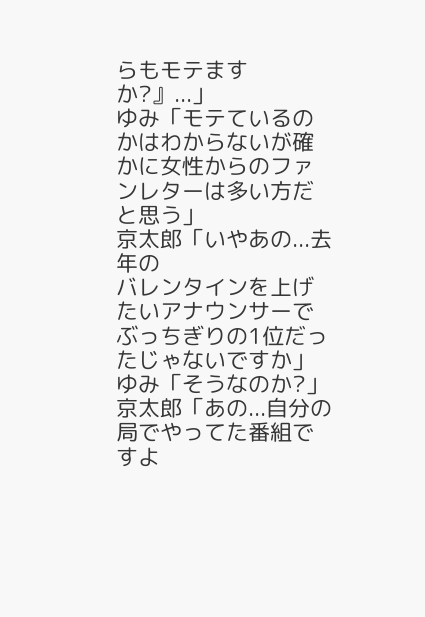らもモテますか?』...」
ゆみ「モテているのかはわからないが確かに女性からのファンレターは多い方だと思う」
京太郎「いやあの...去年の
バレンタインを上げたいアナウンサーでぶっちぎりの1位だったじゃないですか」
ゆみ「そうなのか?」
京太郎「あの...自分の局でやってた番組ですよ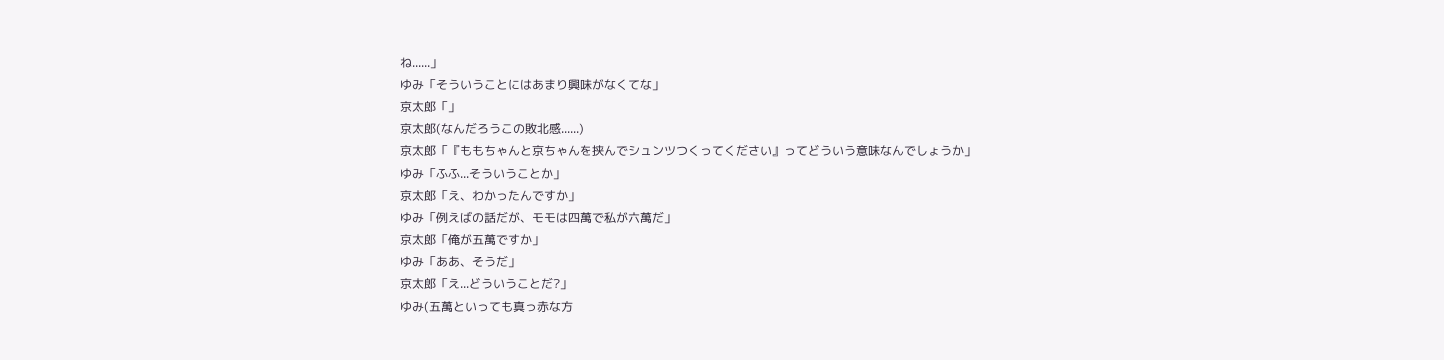ね......」
ゆみ「そういうことにはあまり興味がなくてな」
京太郎「」
京太郎(なんだろうこの敗北感......)
京太郎「『ももちゃんと京ちゃんを挟んでシュンツつくってください』ってどういう意味なんでしょうか」
ゆみ「ふふ...そういうことか」
京太郎「え、わかったんですか」
ゆみ「例えばの話だが、モモは四萬で私が六萬だ」
京太郎「俺が五萬ですか」
ゆみ「ああ、そうだ」
京太郎「え...どういうことだ?」
ゆみ(五萬といっても真っ赤な方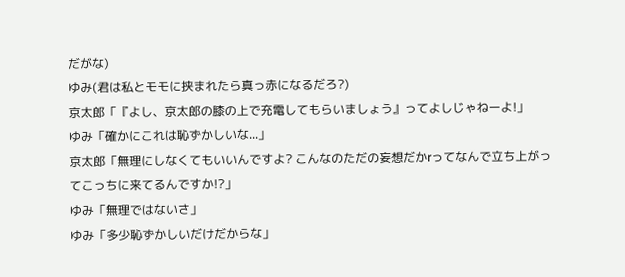だがな)
ゆみ(君は私とモモに挟まれたら真っ赤になるだろ?)
京太郎「『よし、京太郎の膝の上で充電してもらいましょう』ってよしじゃねーよ!」
ゆみ「確かにこれは恥ずかしいな...」
京太郎「無理にしなくてもいいんですよ? こんなのただの妄想だかrってなんで立ち上がってこっちに来てるんですか!?」
ゆみ「無理ではないさ」
ゆみ「多少恥ずかしいだけだからな」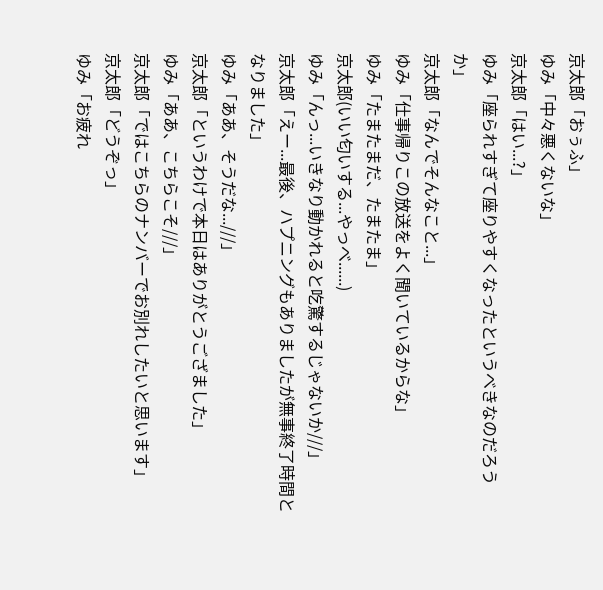京太郎「おぅふ」
ゆみ「中々悪くないな」
京太郎「はい...?」
ゆみ「座られすぎて座りやすくなったというべきなのだろうか」
京太郎「なんでそんなこと...」
ゆみ「仕事帰りこの放送をよく聞いているからな」
ゆみ「たまたまだ、たまたま」
京太郎(いい匂いする...やっべ......)
ゆみ「んっ...いきなり動かれると吃驚するじゃないか///」
京太郎「えー...最後、ハプニングもありましたが無事終了時間となりました」
ゆみ「ああ、そうだな...///」
京太郎「というわけで本日はありがとうござました」
ゆみ「ああ、こちらこそ///」
京太郎「ではこちらのナンバーでお別れしたいと思います」
京太郎「どうぞっ」
ゆみ「お疲れ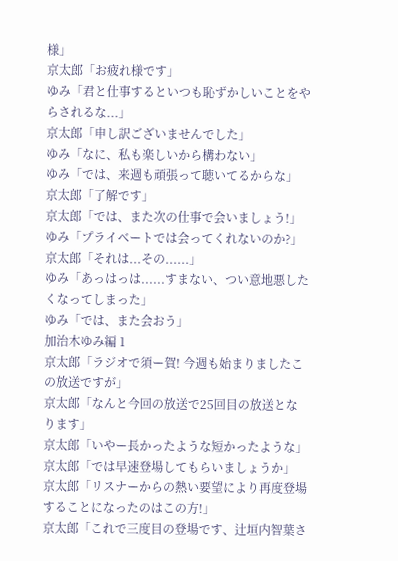様」
京太郎「お疲れ様です」
ゆみ「君と仕事するといつも恥ずかしいことをやらされるな...」
京太郎「申し訳ございませんでした」
ゆみ「なに、私も楽しいから構わない」
ゆみ「では、来週も頑張って聴いてるからな」
京太郎「了解です」
京太郎「では、また次の仕事で会いましょう!」
ゆみ「プライベートでは会ってくれないのか?」
京太郎「それは...その......」
ゆみ「あっはっは......すまない、つい意地悪したくなってしまった」
ゆみ「では、また会おう」
加治木ゆみ編 1
京太郎「ラジオで須ー賀! 今週も始まりましたこの放送ですが」
京太郎「なんと今回の放送で25回目の放送となります」
京太郎「いやー長かったような短かったような」
京太郎「では早速登場してもらいましょうか」
京太郎「リスナーからの熱い要望により再度登場することになったのはこの方!」
京太郎「これで三度目の登場です、辻垣内智葉さ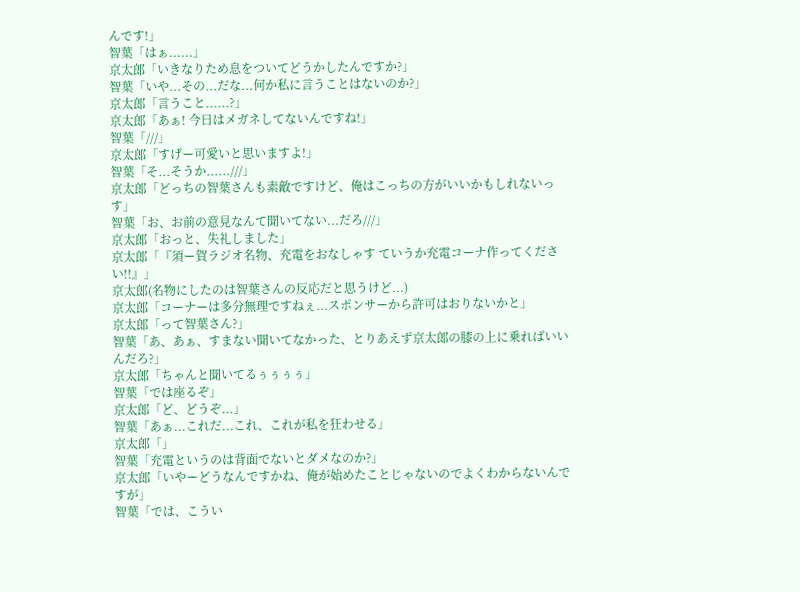んです!」
智葉「はぁ......」
京太郎「いきなりため息をついてどうかしたんですか?」
智葉「いや...その...だな...何か私に言うことはないのか?」
京太郎「言うこと......?」
京太郎「あぁ! 今日はメガネしてないんですね!」
智葉「///」
京太郎「すげー可愛いと思いますよ!」
智葉「そ...そうか......///」
京太郎「どっちの智葉さんも素敵ですけど、俺はこっちの方がいいかもしれないっす」
智葉「お、お前の意見なんて聞いてない...だろ///」
京太郎「おっと、失礼しました」
京太郎「『須ー賀ラジオ名物、充電をおなしゃす ていうか充電コーナ作ってください!!』」
京太郎(名物にしたのは智葉さんの反応だと思うけど...)
京太郎「コーナーは多分無理ですねぇ...スポンサーから許可はおりないかと」
京太郎「って智葉さん?」
智葉「あ、あぁ、すまない聞いてなかった、とりあえず京太郎の膝の上に乗ればいいんだろ?」
京太郎「ちゃんと聞いてるぅぅぅぅ」
智葉「では座るぞ」
京太郎「ど、どうぞ...」
智葉「あぁ...これだ...これ、これが私を狂わせる」
京太郎「」
智葉「充電というのは背面でないとダメなのか?」
京太郎「いやーどうなんですかね、俺が始めたことじゃないのでよくわからないんですが」
智葉「では、こうい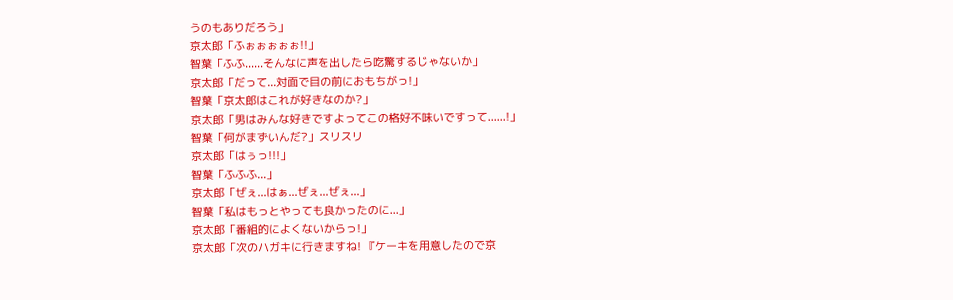うのもありだろう」
京太郎「ふぉぉぉぉぉ!!」
智葉「ふふ......そんなに声を出したら吃驚するじゃないか」
京太郎「だって...対面で目の前におもちがっ!」
智葉「京太郎はこれが好きなのか?」
京太郎「男はみんな好きですよってこの格好不味いですって......!」
智葉「何がまずいんだ?」スリスリ
京太郎「はぅっ!!!」
智葉「ふふふ...」
京太郎「ぜぇ...はぁ...ぜぇ...ぜぇ...」
智葉「私はもっとやっても良かったのに...」
京太郎「番組的によくないからっ!」
京太郎「次のハガキに行きますね! 『ケーキを用意したので京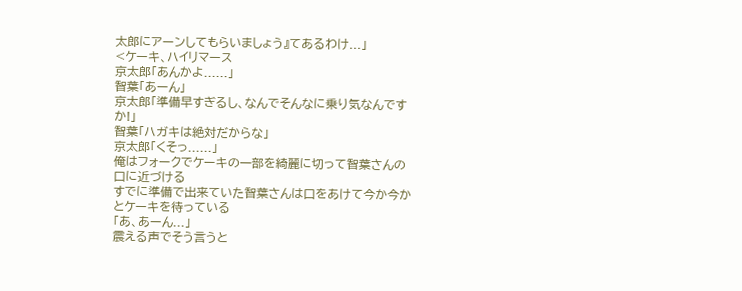太郎にアーンしてもらいましょう』てあるわけ...」
<ケーキ、ハイリマース
京太郎「あんかよ......」
智葉「あーん」
京太郎「準備早すぎるし、なんでそんなに乗り気なんですか!」
智葉「ハガキは絶対だからな」
京太郎「くそっ......」
俺はフォークでケーキの一部を綺麗に切って智葉さんの口に近づける
すでに準備で出来ていた智葉さんは口をあけて今か今かとケーキを待っている
「あ、あーん...」
震える声でそう言うと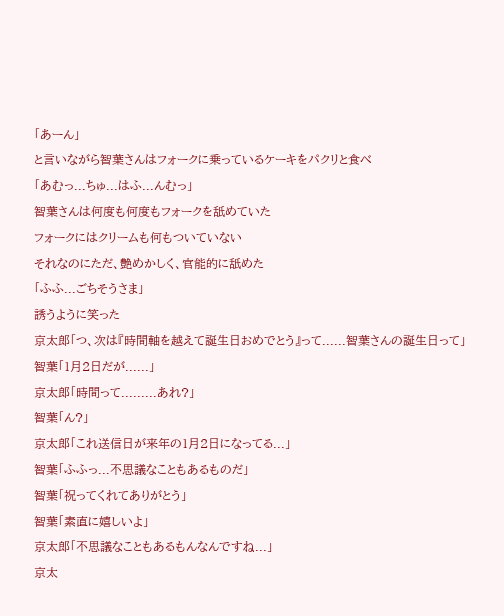「あーん」
と言いながら智葉さんはフォークに乗っているケーキをパクリと食べ
「あむっ...ちゅ...はふ...んむっ」
智葉さんは何度も何度もフォークを舐めていた
フォークにはクリームも何もついていない
それなのにただ、艶めかしく、官能的に舐めた
「ふふ...ごちそうさま」
誘うように笑った
京太郎「つ、次は『時間軸を越えて誕生日おめでとう』って......智葉さんの誕生日って」
智葉「1月2日だが......」
京太郎「時間って.........あれ?」
智葉「ん?」
京太郎「これ送信日が来年の1月2日になってる...」
智葉「ふふっ...不思議なこともあるものだ」
智葉「祝ってくれてありがとう」
智葉「素直に嬉しいよ」
京太郎「不思議なこともあるもんなんですね...」
京太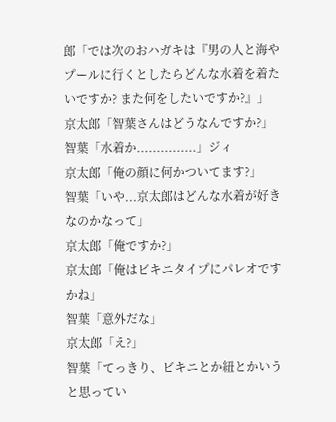郎「では次のおハガキは『男の人と海やプールに行くとしたらどんな水着を着たいですか? また何をしたいですか?』」
京太郎「智葉さんはどうなんですか?」
智葉「水着か...............」ジィ
京太郎「俺の顔に何かついてます?」
智葉「いや...京太郎はどんな水着が好きなのかなって」
京太郎「俺ですか?」
京太郎「俺はビキニタイプにパレオですかね」
智葉「意外だな」
京太郎「え?」
智葉「てっきり、ビキニとか紐とかいうと思ってい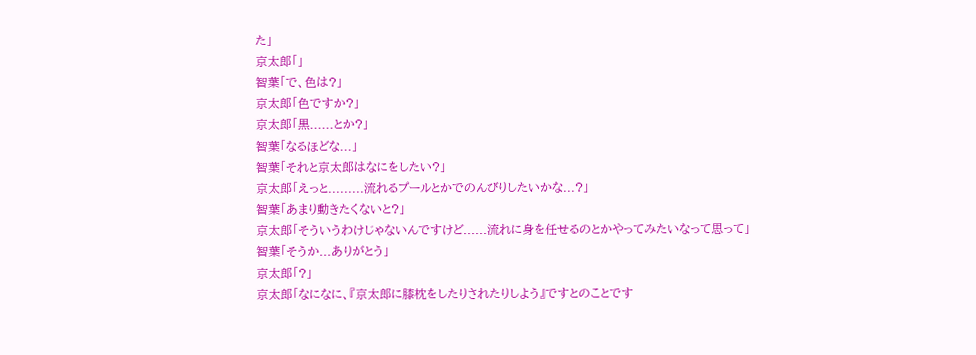た」
京太郎「」
智葉「で、色は?」
京太郎「色ですか?」
京太郎「黒......とか?」
智葉「なるほどな...」
智葉「それと京太郎はなにをしたい?」
京太郎「えっと.........流れるプールとかでのんびりしたいかな...?」
智葉「あまり動きたくないと?」
京太郎「そういうわけじゃないんですけど......流れに身を任せるのとかやってみたいなって思って」
智葉「そうか...ありがとう」
京太郎「?」
京太郎「なになに、『京太郎に膝枕をしたりされたりしよう』ですとのことです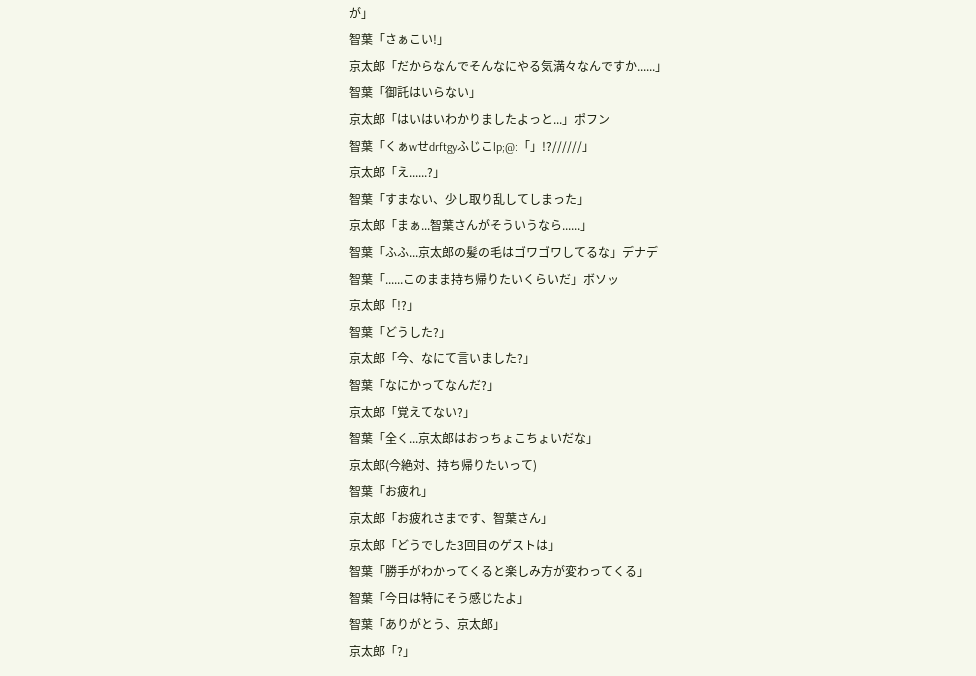が」
智葉「さぁこい!」
京太郎「だからなんでそんなにやる気満々なんですか......」
智葉「御託はいらない」
京太郎「はいはいわかりましたよっと...」ポフン
智葉「くぁwせdrftgyふじこlp;@:「」!?//////」
京太郎「え......?」
智葉「すまない、少し取り乱してしまった」
京太郎「まぁ...智葉さんがそういうなら......」
智葉「ふふ...京太郎の髪の毛はゴワゴワしてるな」デナデ
智葉「......このまま持ち帰りたいくらいだ」ボソッ
京太郎「!?」
智葉「どうした?」
京太郎「今、なにて言いました?」
智葉「なにかってなんだ?」
京太郎「覚えてない?」
智葉「全く...京太郎はおっちょこちょいだな」
京太郎(今絶対、持ち帰りたいって)
智葉「お疲れ」
京太郎「お疲れさまです、智葉さん」
京太郎「どうでした3回目のゲストは」
智葉「勝手がわかってくると楽しみ方が変わってくる」
智葉「今日は特にそう感じたよ」
智葉「ありがとう、京太郎」
京太郎「?」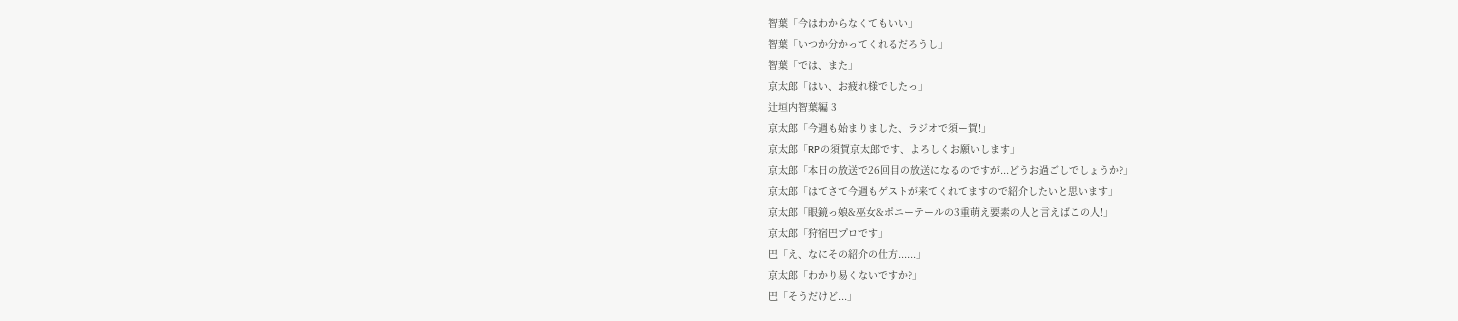智葉「今はわからなくてもいい」
智葉「いつか分かってくれるだろうし」
智葉「では、また」
京太郎「はい、お疲れ様でしたっ」
辻垣内智葉編 3
京太郎「今週も始まりました、ラジオで須ー賀!」
京太郎「RPの須賀京太郎です、よろしくお願いします」
京太郎「本日の放送で26回目の放送になるのですが...どうお過ごしでしょうか?」
京太郎「はてさて今週もゲストが来てくれてますので紹介したいと思います」
京太郎「眼鏡っ娘&巫女&ポニーテールの3重萌え要素の人と言えばこの人!」
京太郎「狩宿巴プロです」
巴「え、なにその紹介の仕方......」
京太郎「わかり易くないですか?」
巴「そうだけど...」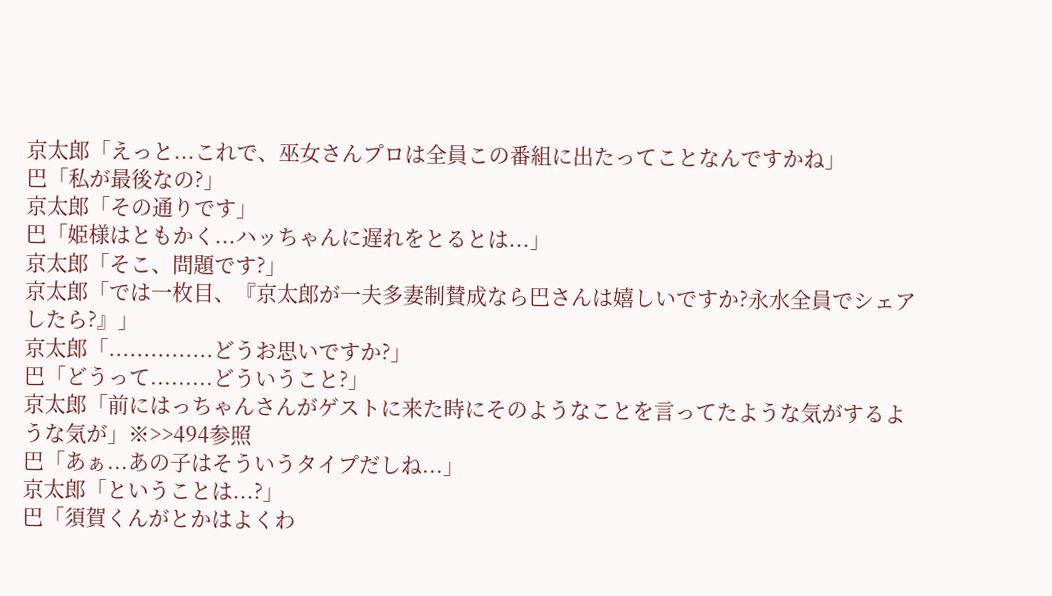京太郎「えっと...これで、巫女さんプロは全員この番組に出たってことなんですかね」
巴「私が最後なの?」
京太郎「その通りです」
巴「姫様はともかく...ハッちゃんに遅れをとるとは...」
京太郎「そこ、問題です?」
京太郎「では一枚目、『京太郎が一夫多妻制賛成なら巴さんは嬉しいですか?永水全員でシェアしたら?』」
京太郎「...............どうお思いですか?」
巴「どうって.........どういうこと?」
京太郎「前にはっちゃんさんがゲストに来た時にそのようなことを言ってたような気がするような気が」※>>494参照
巴「あぁ...あの子はそういうタイプだしね...」
京太郎「ということは...?」
巴「須賀くんがとかはよくわ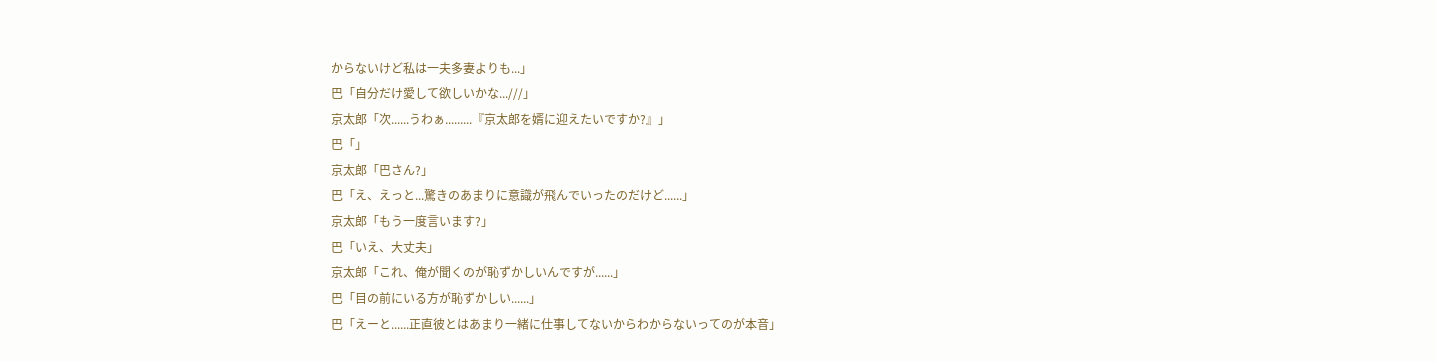からないけど私は一夫多妻よりも...」
巴「自分だけ愛して欲しいかな...///」
京太郎「次......うわぁ.........『京太郎を婿に迎えたいですか?』」
巴「」
京太郎「巴さん?」
巴「え、えっと...驚きのあまりに意識が飛んでいったのだけど......」
京太郎「もう一度言います?」
巴「いえ、大丈夫」
京太郎「これ、俺が聞くのが恥ずかしいんですが......」
巴「目の前にいる方が恥ずかしい......」
巴「えーと......正直彼とはあまり一緒に仕事してないからわからないってのが本音」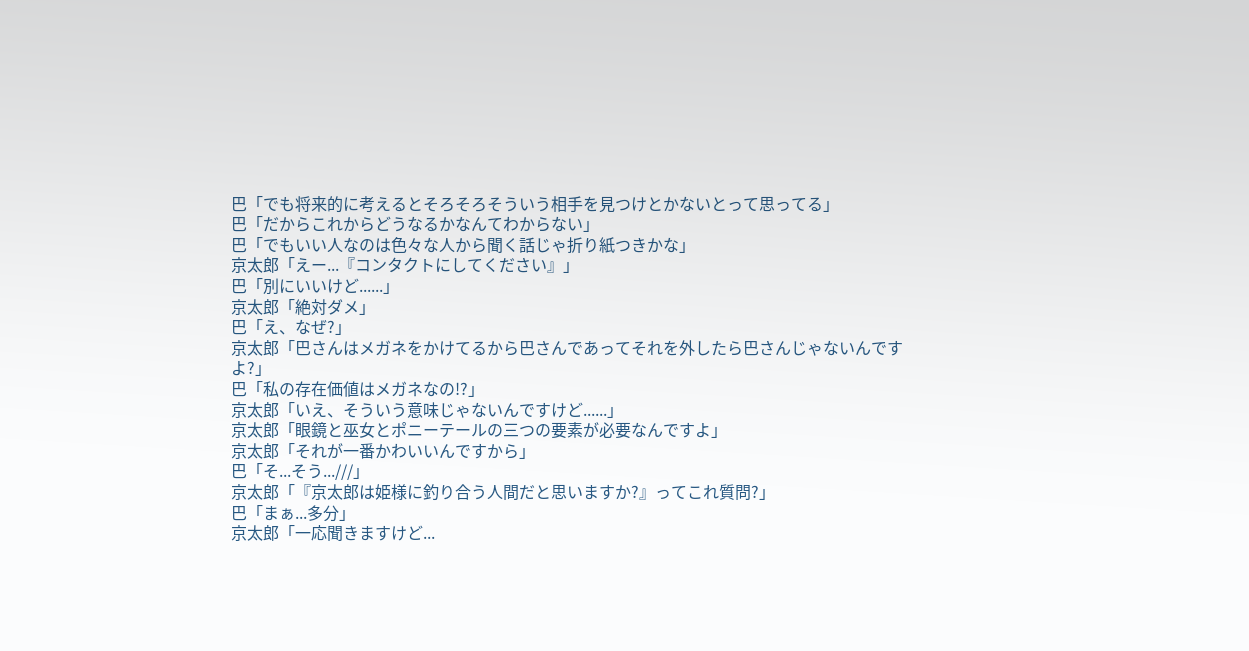巴「でも将来的に考えるとそろそろそういう相手を見つけとかないとって思ってる」
巴「だからこれからどうなるかなんてわからない」
巴「でもいい人なのは色々な人から聞く話じゃ折り紙つきかな」
京太郎「えー...『コンタクトにしてください』」
巴「別にいいけど......」
京太郎「絶対ダメ」
巴「え、なぜ?」
京太郎「巴さんはメガネをかけてるから巴さんであってそれを外したら巴さんじゃないんですよ?」
巴「私の存在価値はメガネなの!?」
京太郎「いえ、そういう意味じゃないんですけど......」
京太郎「眼鏡と巫女とポニーテールの三つの要素が必要なんですよ」
京太郎「それが一番かわいいんですから」
巴「そ...そう...///」
京太郎「『京太郎は姫様に釣り合う人間だと思いますか?』ってこれ質問?」
巴「まぁ...多分」
京太郎「一応聞きますけど...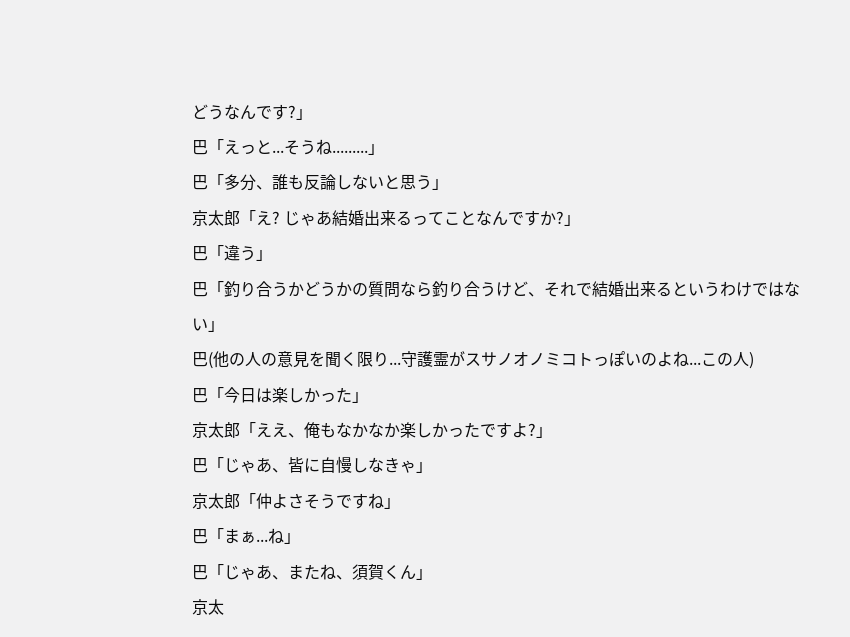どうなんです?」
巴「えっと...そうね.........」
巴「多分、誰も反論しないと思う」
京太郎「え? じゃあ結婚出来るってことなんですか?」
巴「違う」
巴「釣り合うかどうかの質問なら釣り合うけど、それで結婚出来るというわけではない」
巴(他の人の意見を聞く限り...守護霊がスサノオノミコトっぽいのよね...この人)
巴「今日は楽しかった」
京太郎「ええ、俺もなかなか楽しかったですよ?」
巴「じゃあ、皆に自慢しなきゃ」
京太郎「仲よさそうですね」
巴「まぁ...ね」
巴「じゃあ、またね、須賀くん」
京太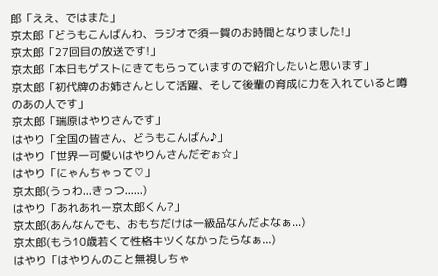郎「ええ、ではまた」
京太郎「どうもこんばんわ、ラジオで須ー賀のお時間となりました!」
京太郎「27回目の放送です!」
京太郎「本日もゲストにきてもらっていますので紹介したいと思います」
京太郎「初代牌のお姉さんとして活躍、そして後輩の育成に力を入れていると噂のあの人です」
京太郎「瑞原はやりさんです」
はやり「全国の皆さん、どうもこんばん♪」
はやり「世界一可愛いはやりんさんだぞぉ☆」
はやり「にゃんちゃって♡」
京太郎(うっわ...きっつ......)
はやり「あれあれー京太郎くん?」
京太郎(あんなんでも、おもちだけは一級品なんだよなぁ...)
京太郎(もう10歳若くて性格キツくなかったらなぁ...)
はやり「はやりんのこと無視しちゃ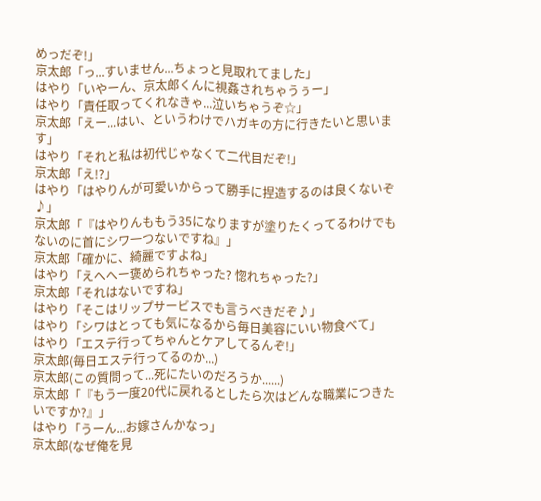めっだぞ!」
京太郎「っ...すいません...ちょっと見取れてました」
はやり「いやーん、京太郎くんに視姦されちゃうぅー」
はやり「責任取ってくれなきゃ...泣いちゃうぞ☆」
京太郎「えー...はい、というわけでハガキの方に行きたいと思います」
はやり「それと私は初代じゃなくて二代目だぞ!」
京太郎「え!?」
はやり「はやりんが可愛いからって勝手に捏造するのは良くないぞ♪」
京太郎「『はやりんももう35になりますが塗りたくってるわけでもないのに首にシワ一つないですね』」
京太郎「確かに、綺麗ですよね」
はやり「えへへー褒められちゃった? 惚れちゃった?」
京太郎「それはないですね」
はやり「そこはリップサービスでも言うべきだぞ♪」
はやり「シワはとっても気になるから毎日美容にいい物食べて」
はやり「エステ行ってちゃんとケアしてるんぞ!」
京太郎(毎日エステ行ってるのか...)
京太郎(この質問って...死にたいのだろうか......)
京太郎「『もう一度20代に戻れるとしたら次はどんな職業につきたいですか?』」
はやり「うーん...お嫁さんかなっ」
京太郎(なぜ俺を見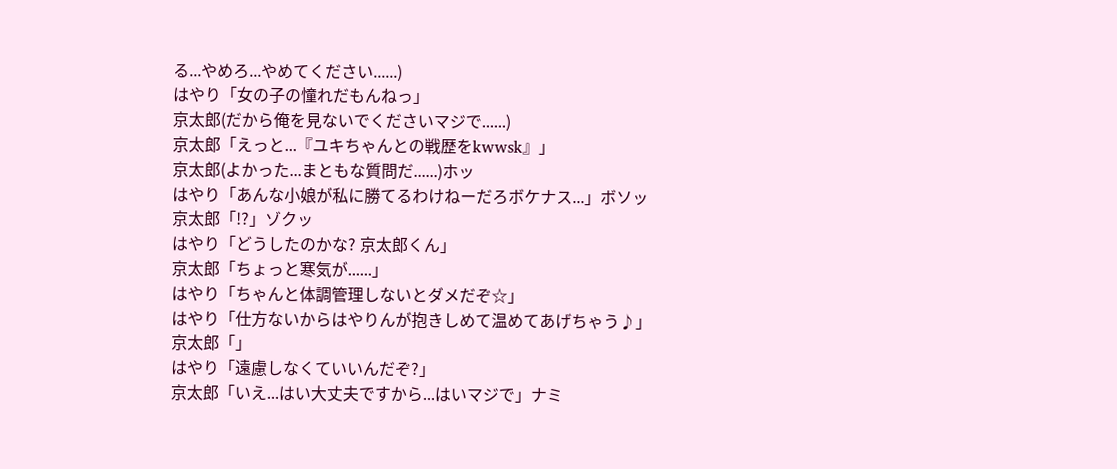る...やめろ...やめてください......)
はやり「女の子の憧れだもんねっ」
京太郎(だから俺を見ないでくださいマジで......)
京太郎「えっと...『ユキちゃんとの戦歴をkwwsk』」
京太郎(よかった...まともな質問だ......)ホッ
はやり「あんな小娘が私に勝てるわけねーだろボケナス...」ボソッ
京太郎「!?」ゾクッ
はやり「どうしたのかな? 京太郎くん」
京太郎「ちょっと寒気が......」
はやり「ちゃんと体調管理しないとダメだぞ☆」
はやり「仕方ないからはやりんが抱きしめて温めてあげちゃう♪」
京太郎「」
はやり「遠慮しなくていいんだぞ?」
京太郎「いえ...はい大丈夫ですから...はいマジで」ナミ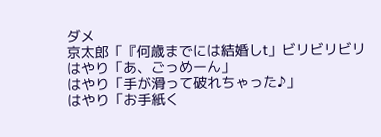ダメ
京太郎「『何歳までには結婚しt」ビリビリビリ
はやり「あ、ごっめーん」
はやり「手が滑って破れちゃった♪」
はやり「お手紙く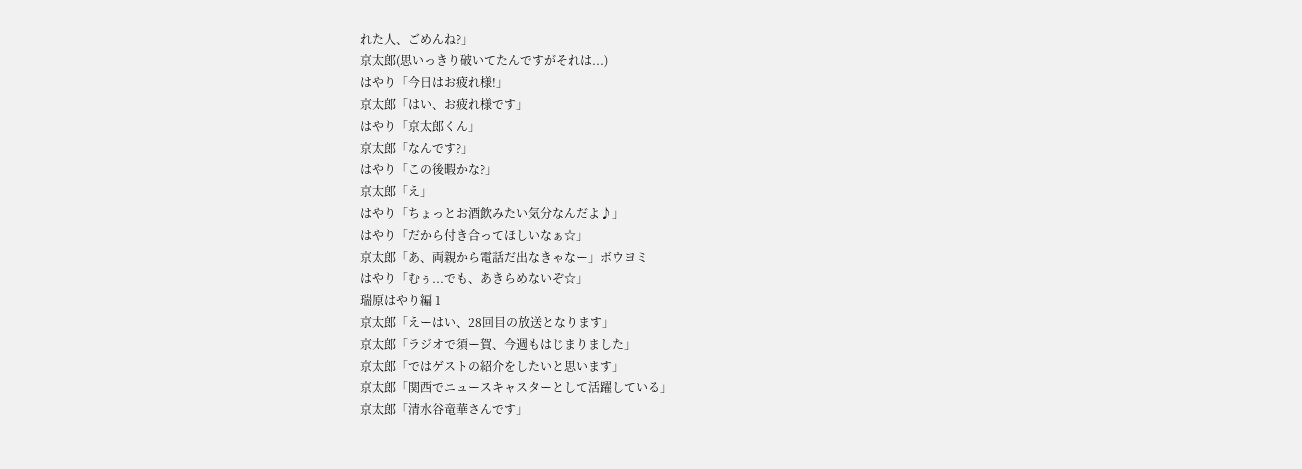れた人、ごめんね?」
京太郎(思いっきり破いてたんですがそれは...)
はやり「今日はお疲れ様!」
京太郎「はい、お疲れ様です」
はやり「京太郎くん」
京太郎「なんです?」
はやり「この後暇かな?」
京太郎「え」
はやり「ちょっとお酒飲みたい気分なんだよ♪」
はやり「だから付き合ってほしいなぁ☆」
京太郎「あ、両親から電話だ出なきゃなー」ボウヨミ
はやり「むぅ...でも、あきらめないぞ☆」
瑞原はやり編 1
京太郎「えーはい、28回目の放送となります」
京太郎「ラジオで須ー賀、今週もはじまりました」
京太郎「ではゲストの紹介をしたいと思います」
京太郎「関西でニュースキャスターとして活躍している」
京太郎「清水谷竜華さんです」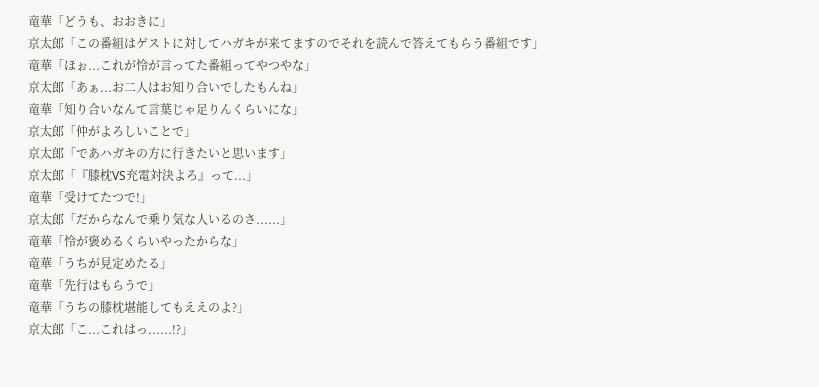竜華「どうも、おおきに」
京太郎「この番組はゲストに対してハガキが来てますのでそれを読んで答えてもらう番組です」
竜華「ほぉ...これが怜が言ってた番組ってやつやな」
京太郎「あぁ...お二人はお知り合いでしたもんね」
竜華「知り合いなんて言葉じゃ足りんくらいにな」
京太郎「仲がよろしいことで」
京太郎「であハガキの方に行きたいと思います」
京太郎「『膝枕VS充電対決よろ』って...」
竜華「受けてたつで!」
京太郎「だからなんで乗り気な人いるのさ......」
竜華「怜が褒めるくらいやったからな」
竜華「うちが見定めたる」
竜華「先行はもらうで」
竜華「うちの膝枕堪能してもええのよ?」
京太郎「こ...これはっ......!?」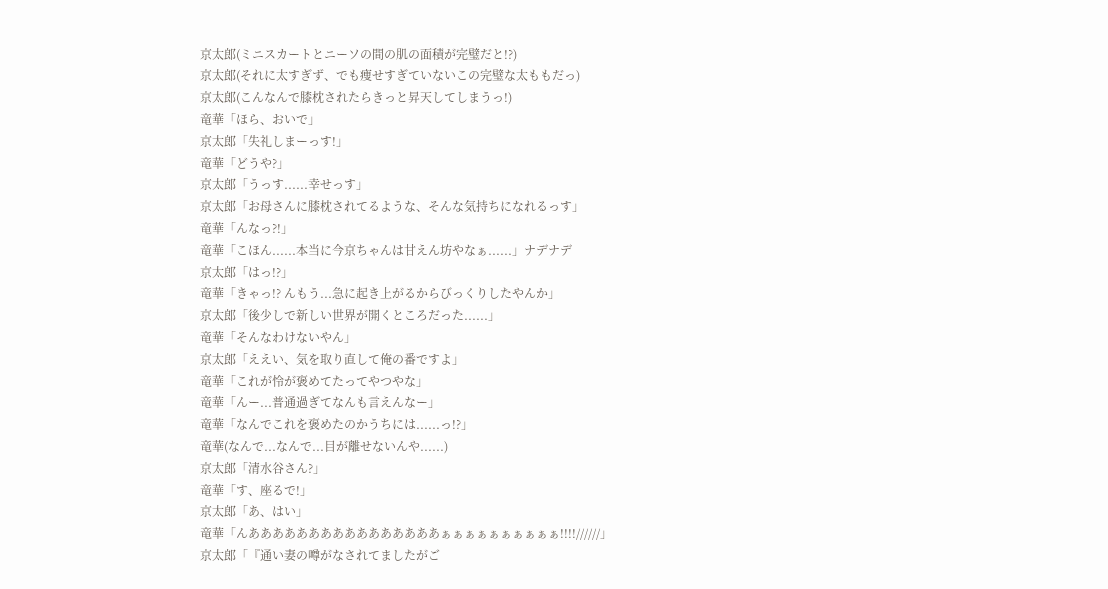京太郎(ミニスカートとニーソの間の肌の面積が完璧だと!?)
京太郎(それに太すぎず、でも痩せすぎていないこの完璧な太ももだっ)
京太郎(こんなんで膝枕されたらきっと昇天してしまうっ!)
竜華「ほら、おいで」
京太郎「失礼しまーっす!」
竜華「どうや?」
京太郎「うっす......幸せっす」
京太郎「お母さんに膝枕されてるような、そんな気持ちになれるっす」
竜華「んなっ?!」
竜華「こほん......本当に今京ちゃんは甘えん坊やなぁ......」ナデナデ
京太郎「はっ!?」
竜華「きゃっ!? んもう...急に起き上がるからびっくりしたやんか」
京太郎「後少しで新しい世界が開くところだった......」
竜華「そんなわけないやん」
京太郎「ええい、気を取り直して俺の番ですよ」
竜華「これが怜が褒めてたってやつやな」
竜華「んー...普通過ぎてなんも言えんなー」
竜華「なんでこれを褒めたのかうちには......っ!?」
竜華(なんで...なんで...目が離せないんや......)
京太郎「清水谷さん?」
竜華「す、座るで!」
京太郎「あ、はい」
竜華「んああああああああああああああああぁぁぁぁぁぁぁぁぁぁ!!!!//////」
京太郎「『通い妻の噂がなされてましたがご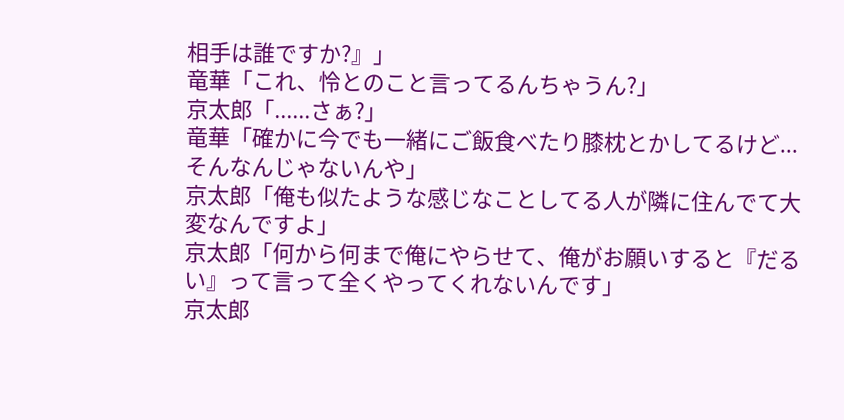相手は誰ですか?』」
竜華「これ、怜とのこと言ってるんちゃうん?」
京太郎「......さぁ?」
竜華「確かに今でも一緒にご飯食べたり膝枕とかしてるけど...そんなんじゃないんや」
京太郎「俺も似たような感じなことしてる人が隣に住んでて大変なんですよ」
京太郎「何から何まで俺にやらせて、俺がお願いすると『だるい』って言って全くやってくれないんです」
京太郎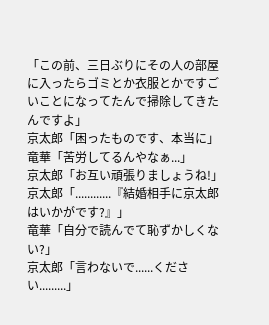「この前、三日ぶりにその人の部屋に入ったらゴミとか衣服とかですごいことになってたんで掃除してきたんですよ」
京太郎「困ったものです、本当に」
竜華「苦労してるんやなぁ...」
京太郎「お互い頑張りましょうね!」
京太郎「............『結婚相手に京太郎はいかがです?』」
竜華「自分で読んでて恥ずかしくない?」
京太郎「言わないで......ください.........」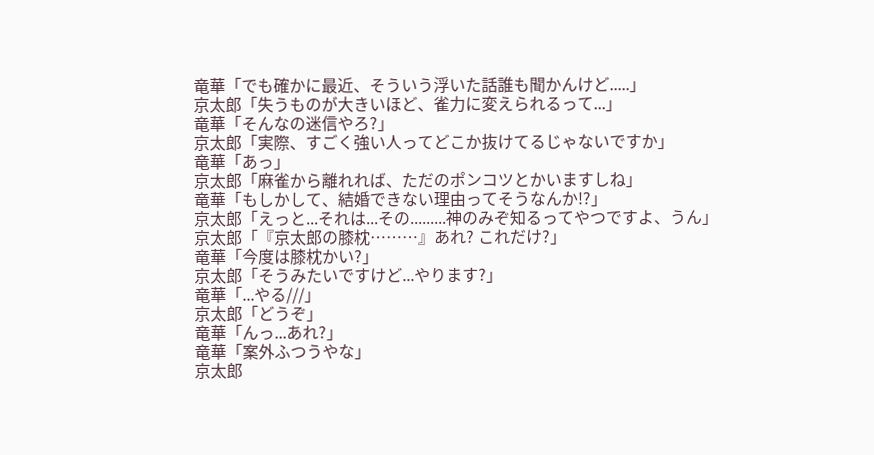竜華「でも確かに最近、そういう浮いた話誰も聞かんけど.....」
京太郎「失うものが大きいほど、雀力に変えられるって...」
竜華「そんなの迷信やろ?」
京太郎「実際、すごく強い人ってどこか抜けてるじゃないですか」
竜華「あっ」
京太郎「麻雀から離れれば、ただのポンコツとかいますしね」
竜華「もしかして、結婚できない理由ってそうなんか!?」
京太郎「えっと...それは...その.........神のみぞ知るってやつですよ、うん」
京太郎「『京太郎の膝枕………』あれ? これだけ?」
竜華「今度は膝枕かい?」
京太郎「そうみたいですけど...やります?」
竜華「...やる///」
京太郎「どうぞ」
竜華「んっ...あれ?」
竜華「案外ふつうやな」
京太郎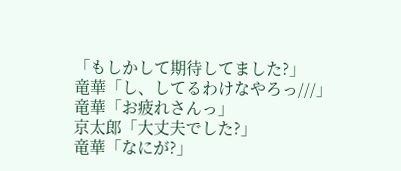「もしかして期待してました?」
竜華「し、してるわけなやろっ///」
竜華「お疲れさんっ」
京太郎「大丈夫でした?」
竜華「なにが?」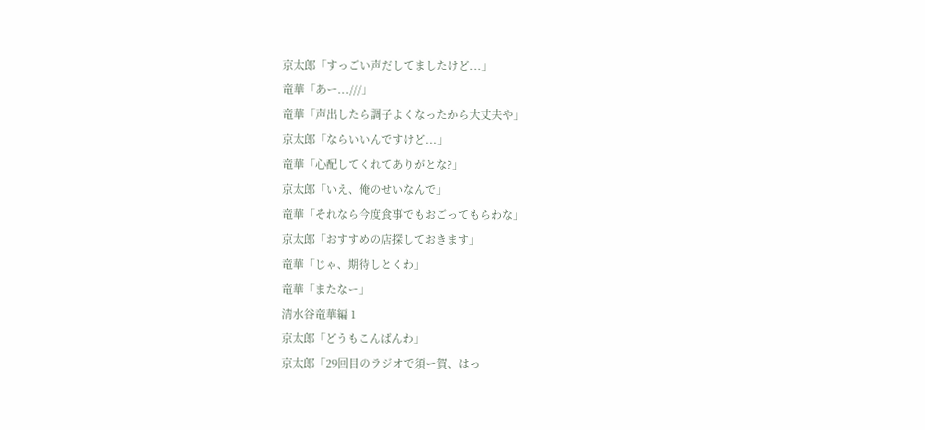京太郎「すっごい声だしてましたけど...」
竜華「あー...///」
竜華「声出したら調子よくなったから大丈夫や」
京太郎「ならいいんですけど...」
竜華「心配してくれてありがとな?」
京太郎「いえ、俺のせいなんで」
竜華「それなら今度食事でもおごってもらわな」
京太郎「おすすめの店探しておきます」
竜華「じゃ、期待しとくわ」
竜華「またなー」
清水谷竜華編 1
京太郎「どうもこんばんわ」
京太郎「29回目のラジオで須ー賀、はっ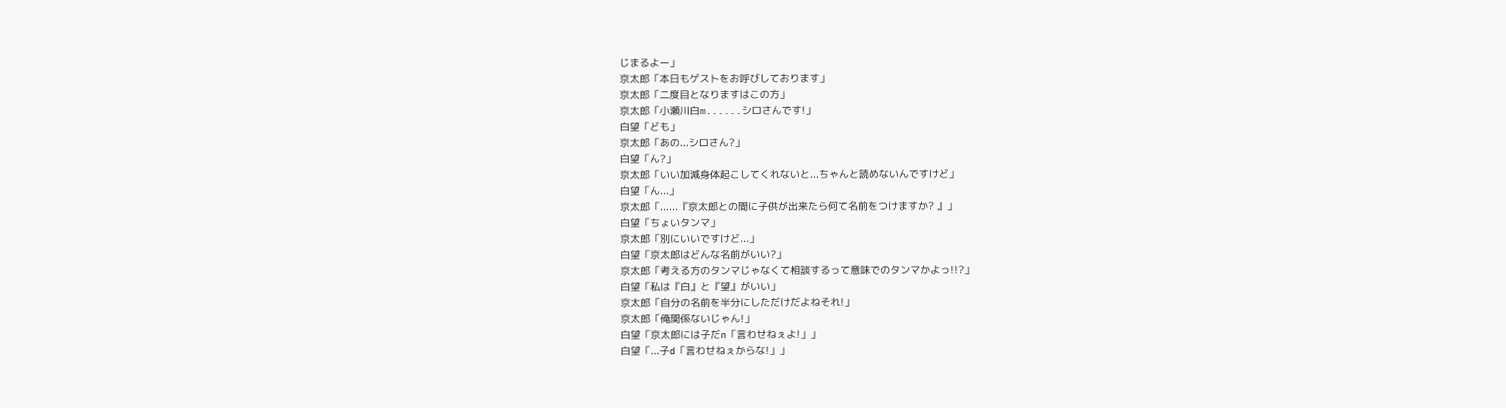じまるよー」
京太郎「本日もゲストをお呼びしております」
京太郎「二度目となりますはこの方」
京太郎「小瀬川白m......シロさんです!」
白望「ども」
京太郎「あの...シロさん?」
白望「ん?」
京太郎「いい加減身体起こしてくれないと...ちゃんと読めないんですけど」
白望「ん...」
京太郎「......『京太郎との間に子供が出来たら何て名前をつけますか? 』」
白望「ちょいタンマ」
京太郎「別にいいですけど...」
白望「京太郎はどんな名前がいい?」
京太郎「考える方のタンマじゃなくて相談するって意味でのタンマかよっ!!?」
白望「私は『白』と『望』がいい」
京太郎「自分の名前を半分にしただけだよねそれ!」
京太郎「俺関係ないじゃん!」
白望「京太郎には子だn「言わせねぇよ!」」
白望「...子d「言わせねぇからな!」」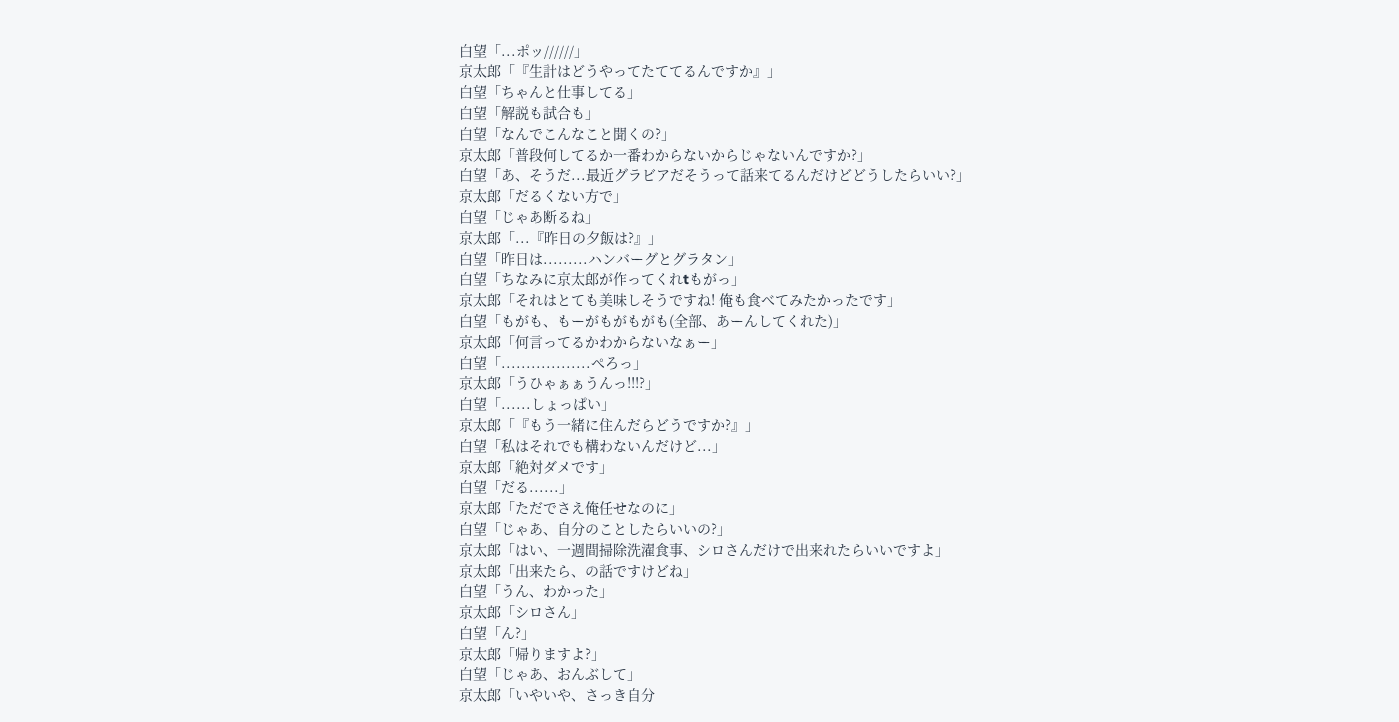白望「...ポッ//////」
京太郎「『生計はどうやってたててるんですか』」
白望「ちゃんと仕事してる」
白望「解説も試合も」
白望「なんでこんなこと聞くの?」
京太郎「普段何してるか一番わからないからじゃないんですか?」
白望「あ、そうだ...最近グラビアだそうって話来てるんだけどどうしたらいい?」
京太郎「だるくない方で」
白望「じゃあ断るね」
京太郎「...『昨日の夕飯は?』」
白望「昨日は.........ハンバーグとグラタン」
白望「ちなみに京太郎が作ってくれtもがっ」
京太郎「それはとても美味しそうですね! 俺も食べてみたかったです」
白望「もがも、もーがもがもがも(全部、あーんしてくれた)」
京太郎「何言ってるかわからないなぁー」
白望「..................ぺろっ」
京太郎「うひゃぁぁうんっ!!!?」
白望「......しょっぱい」
京太郎「『もう一緒に住んだらどうですか?』」
白望「私はそれでも構わないんだけど...」
京太郎「絶対ダメです」
白望「だる......」
京太郎「ただでさえ俺任せなのに」
白望「じゃあ、自分のことしたらいいの?」
京太郎「はい、一週間掃除洗濯食事、シロさんだけで出来れたらいいですよ」
京太郎「出来たら、の話ですけどね」
白望「うん、わかった」
京太郎「シロさん」
白望「ん?」
京太郎「帰りますよ?」
白望「じゃあ、おんぶして」
京太郎「いやいや、さっき自分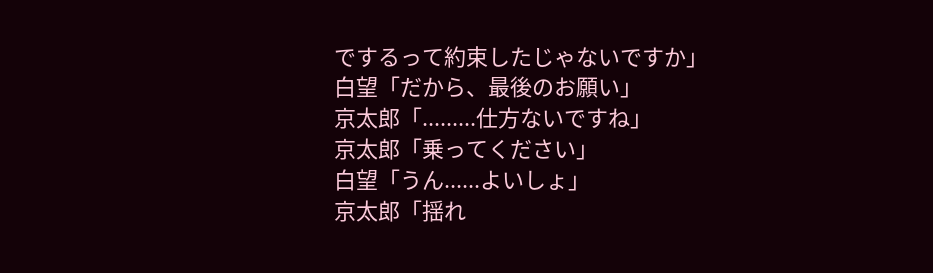でするって約束したじゃないですか」
白望「だから、最後のお願い」
京太郎「.........仕方ないですね」
京太郎「乗ってください」
白望「うん......よいしょ」
京太郎「揺れ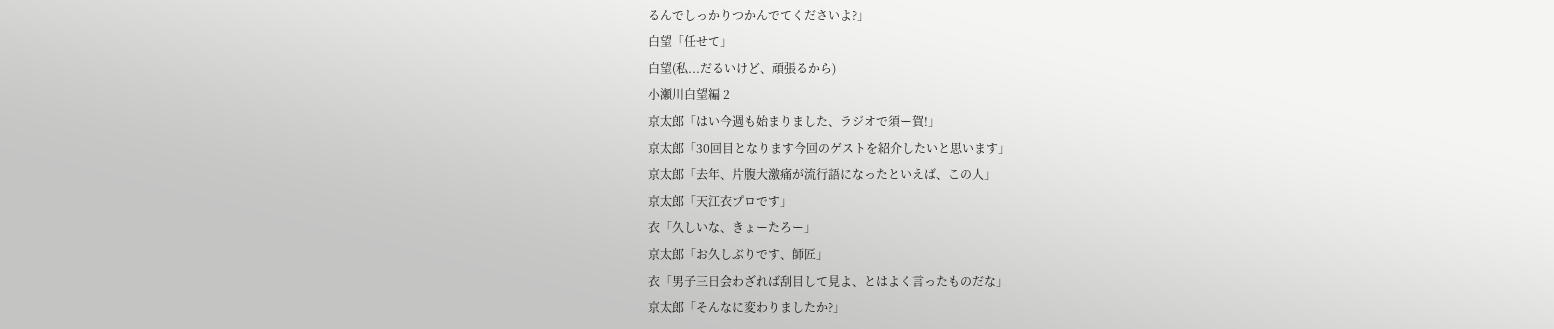るんでしっかりつかんでてくださいよ?」
白望「任せて」
白望(私...だるいけど、頑張るから)
小瀬川白望編 2
京太郎「はい今週も始まりました、ラジオで須ー賀!」
京太郎「30回目となります今回のゲストを紹介したいと思います」
京太郎「去年、片腹大激痛が流行語になったといえば、この人」
京太郎「天江衣プロです」
衣「久しいな、きょーたろー」
京太郎「お久しぶりです、師匠」
衣「男子三日会わざれば刮目して見よ、とはよく言ったものだな」
京太郎「そんなに変わりましたか?」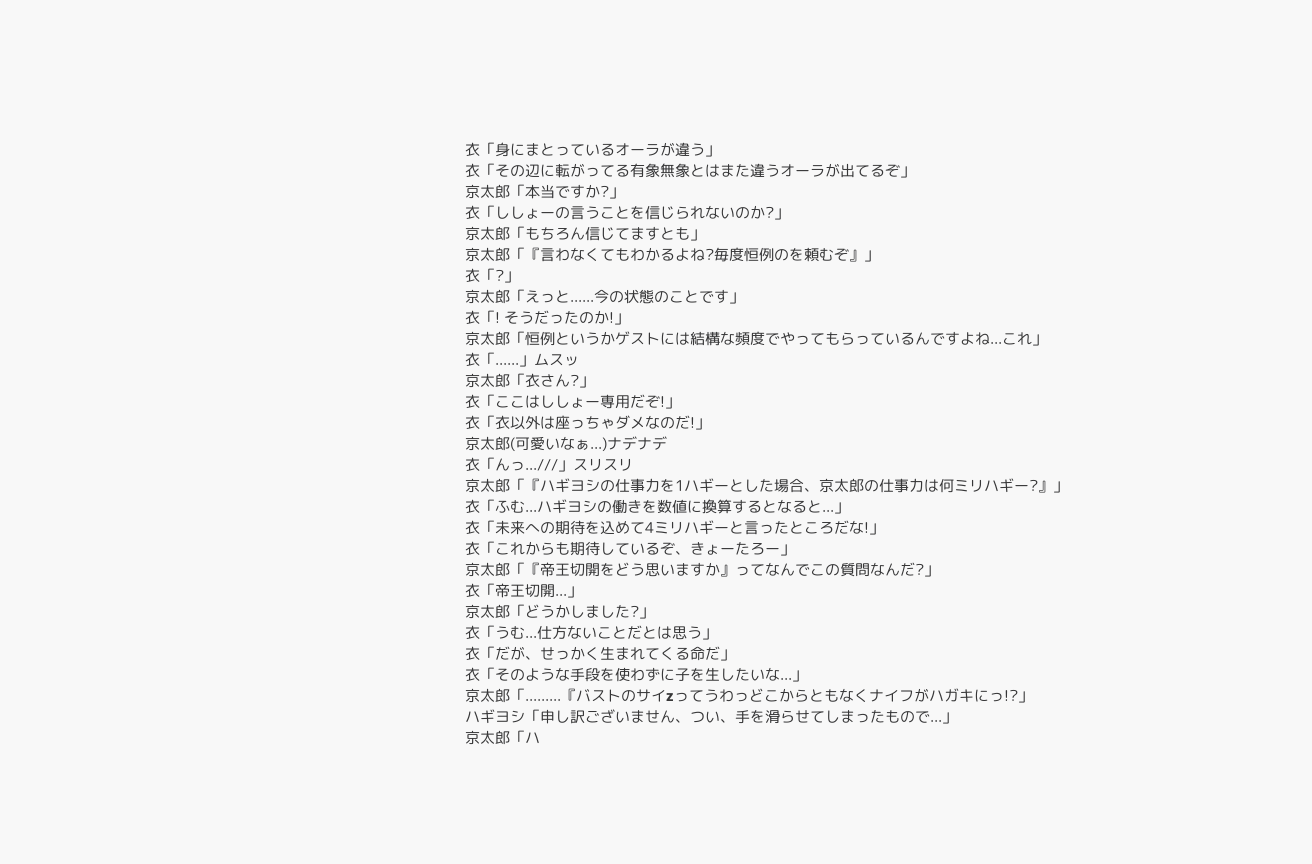衣「身にまとっているオーラが違う」
衣「その辺に転がってる有象無象とはまた違うオーラが出てるぞ」
京太郎「本当ですか?」
衣「ししょーの言うことを信じられないのか?」
京太郎「もちろん信じてますとも」
京太郎「『言わなくてもわかるよね?毎度恒例のを頼むぞ』」
衣「?」
京太郎「えっと......今の状態のことです」
衣「! そうだったのか!」
京太郎「恒例というかゲストには結構な頻度でやってもらっているんですよね...これ」
衣「......」ムスッ
京太郎「衣さん?」
衣「ここはししょー専用だぞ!」
衣「衣以外は座っちゃダメなのだ!」
京太郎(可愛いなぁ...)ナデナデ
衣「んっ...///」スリスリ
京太郎「『ハギヨシの仕事力を1ハギーとした場合、京太郎の仕事力は何ミリハギー?』」
衣「ふむ...ハギヨシの働きを数値に換算するとなると...」
衣「未来への期待を込めて4ミリハギーと言ったところだな!」
衣「これからも期待しているぞ、きょーたろー」
京太郎「『帝王切開をどう思いますか』ってなんでこの質問なんだ?」
衣「帝王切開...」
京太郎「どうかしました?」
衣「うむ...仕方ないことだとは思う」
衣「だが、せっかく生まれてくる命だ」
衣「そのような手段を使わずに子を生したいな...」
京太郎「.........『バストのサイzってうわっどこからともなくナイフがハガキにっ!?」
ハギヨシ「申し訳ございません、つい、手を滑らせてしまったもので...」
京太郎「ハ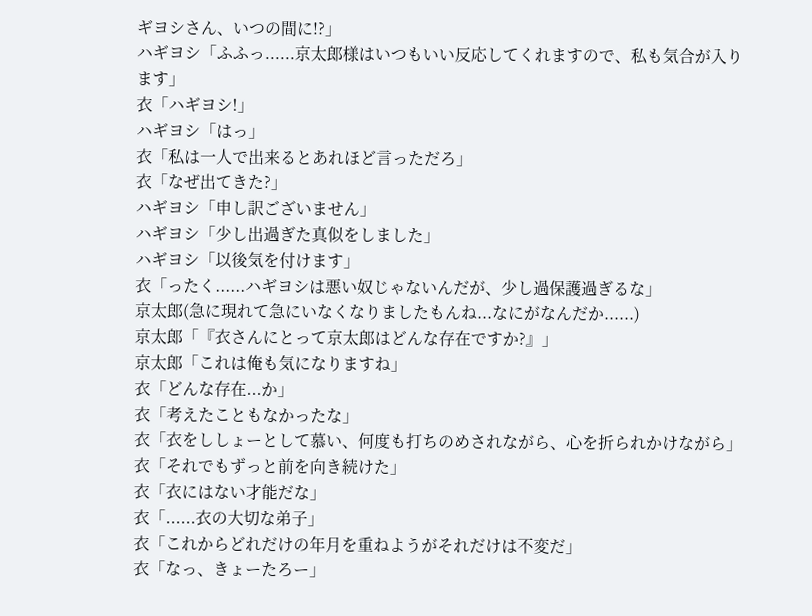ギヨシさん、いつの間に!?」
ハギヨシ「ふふっ......京太郎様はいつもいい反応してくれますので、私も気合が入ります」
衣「ハギヨシ!」
ハギヨシ「はっ」
衣「私は一人で出来るとあれほど言っただろ」
衣「なぜ出てきた?」
ハギヨシ「申し訳ございません」
ハギヨシ「少し出過ぎた真似をしました」
ハギヨシ「以後気を付けます」
衣「ったく......ハギヨシは悪い奴じゃないんだが、少し過保護過ぎるな」
京太郎(急に現れて急にいなくなりましたもんね...なにがなんだか......)
京太郎「『衣さんにとって京太郎はどんな存在ですか?』」
京太郎「これは俺も気になりますね」
衣「どんな存在...か」
衣「考えたこともなかったな」
衣「衣をししょーとして慕い、何度も打ちのめされながら、心を折られかけながら」
衣「それでもずっと前を向き続けた」
衣「衣にはない才能だな」
衣「......衣の大切な弟子」
衣「これからどれだけの年月を重ねようがそれだけは不変だ」
衣「なっ、きょーたろー」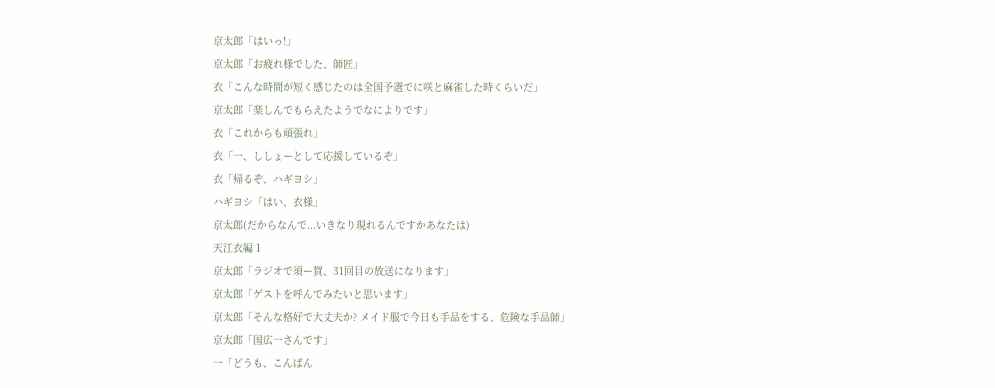京太郎「はいっ!」
京太郎「お疲れ様でした、師匠」
衣「こんな時間が短く感じたのは全国予選でに咲と麻雀した時くらいだ」
京太郎「楽しんでもらえたようでなによりです」
衣「これからも頑張れ」
衣「一、ししょーとして応援しているぞ」
衣「帰るぞ、ハギヨシ」
ハギヨシ「はい、衣様」
京太郎(だからなんで...いきなり現れるんですかあなたは)
天江衣編 1
京太郎「ラジオで須ー賀、31回目の放送になります」
京太郎「ゲストを呼んでみたいと思います」
京太郎「そんな格好で大丈夫か? メイド服で今日も手品をする、危険な手品師」
京太郎「国広一さんです」
一「どうも、こんばん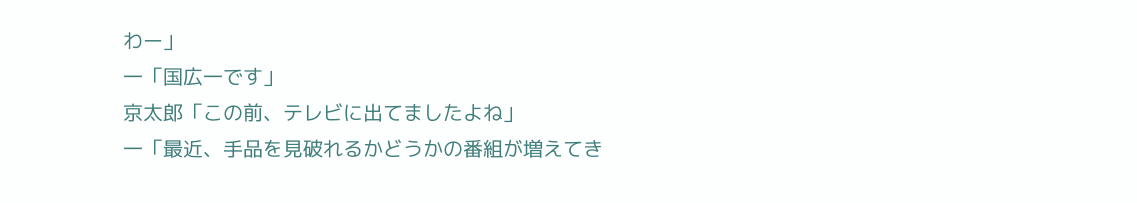わー」
一「国広一です」
京太郎「この前、テレビに出てましたよね」
一「最近、手品を見破れるかどうかの番組が増えてき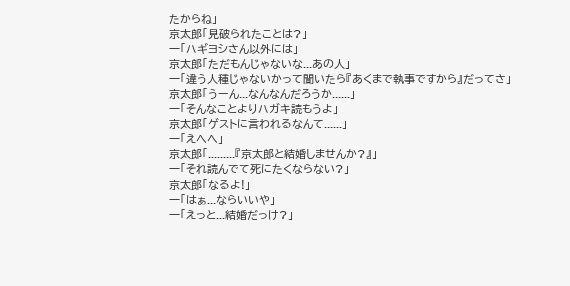たからね」
京太郎「見破られたことは?」
一「ハギヨシさん以外には」
京太郎「ただもんじゃないな...あの人」
一「違う人種じゃないかって聞いたら『あくまで執事ですから』だってさ」
京太郎「うーん...なんなんだろうか......」
一「そんなことよりハガキ読もうよ」
京太郎「ゲストに言われるなんて......」
一「えへへ」
京太郎「.........『京太郎と結婚しませんか?』」
一「それ読んでて死にたくならない?」
京太郎「なるよ!」
一「はぁ...ならいいや」
一「えっと...結婚だっけ?」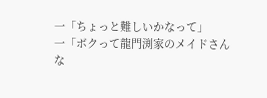一「ちょっと難しいかなって」
一「ボクって龍門渕家のメイドさんな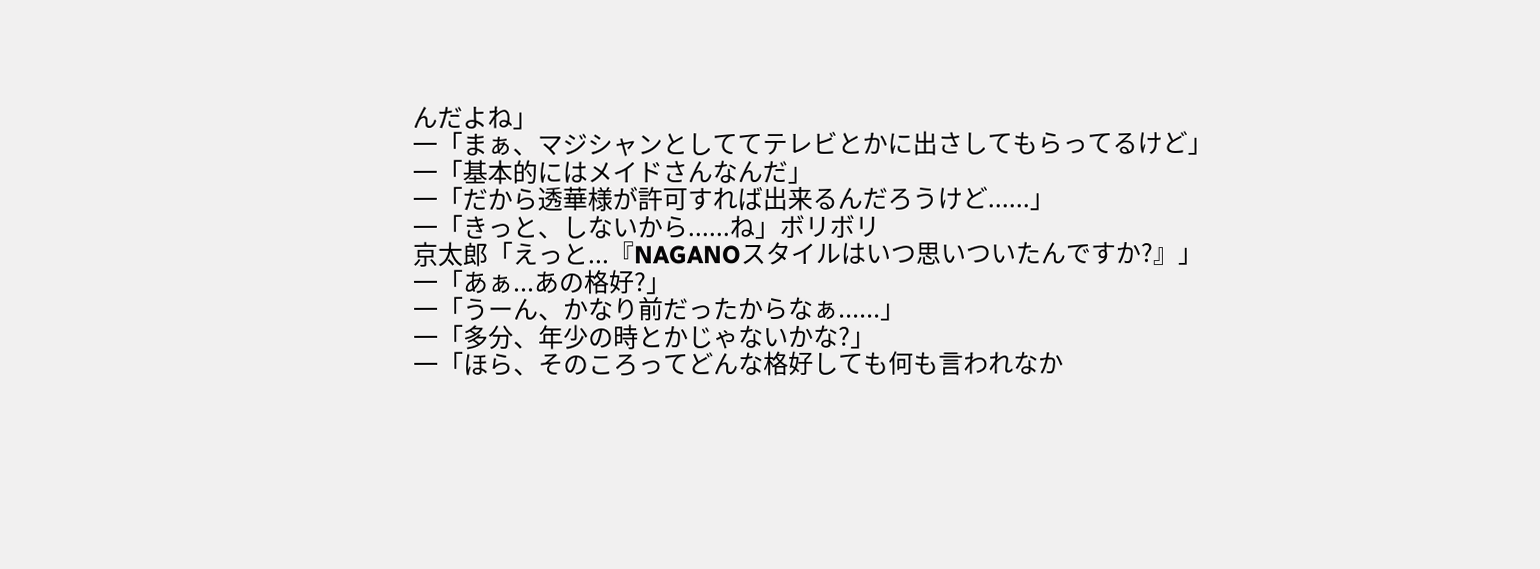んだよね」
一「まぁ、マジシャンとしててテレビとかに出さしてもらってるけど」
一「基本的にはメイドさんなんだ」
一「だから透華様が許可すれば出来るんだろうけど......」
一「きっと、しないから......ね」ボリボリ
京太郎「えっと...『NAGANOスタイルはいつ思いついたんですか?』」
一「あぁ...あの格好?」
一「うーん、かなり前だったからなぁ......」
一「多分、年少の時とかじゃないかな?」
一「ほら、そのころってどんな格好しても何も言われなか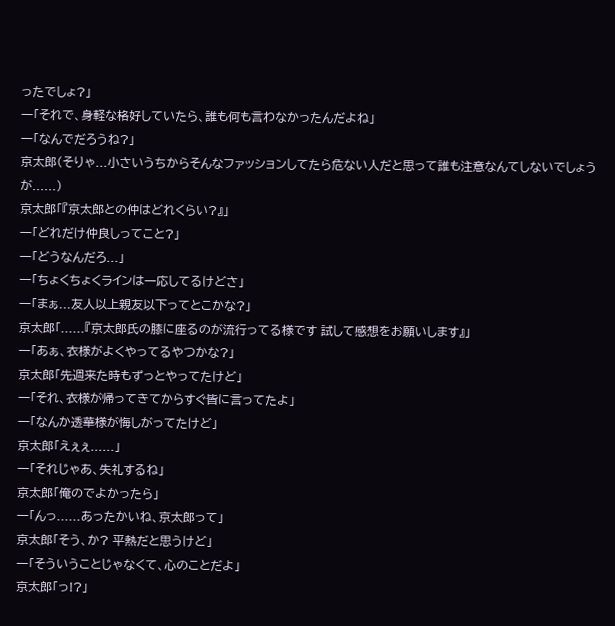ったでしょ?」
一「それで、身軽な格好していたら、誰も何も言わなかったんだよね」
一「なんでだろうね?」
京太郎(そりゃ...小さいうちからそんなファッションしてたら危ない人だと思って誰も注意なんてしないでしょうが......)
京太郎「『京太郎との仲はどれくらい?』」
一「どれだけ仲良しってこと?」
一「どうなんだろ...」
一「ちょくちょくラインは一応してるけどさ」
一「まぁ...友人以上親友以下ってとこかな?」
京太郎「......『京太郎氏の膝に座るのが流行ってる様です 試して感想をお願いします』」
一「あぁ、衣様がよくやってるやつかな?」
京太郎「先週来た時もずっとやってたけど」
一「それ、衣様が帰ってきてからすぐ皆に言ってたよ」
一「なんか透華様が悔しがってたけど」
京太郎「えぇぇ......」
一「それじゃあ、失礼するね」
京太郎「俺のでよかったら」
一「んっ......あったかいね、京太郎って」
京太郎「そう、か? 平熱だと思うけど」
一「そういうことじゃなくて、心のことだよ」
京太郎「っ!?」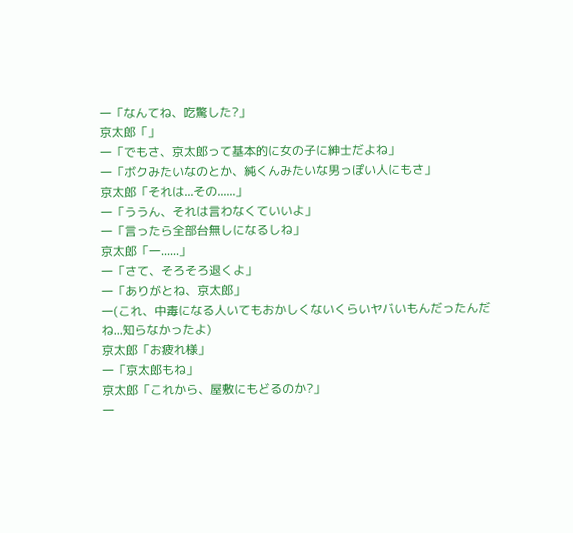一「なんてね、吃驚した?」
京太郎「」
一「でもさ、京太郎って基本的に女の子に紳士だよね」
一「ボクみたいなのとか、純くんみたいな男っぽい人にもさ」
京太郎「それは...その......」
一「ううん、それは言わなくていいよ」
一「言ったら全部台無しになるしね」
京太郎「一......」
一「さて、そろそろ退くよ」
一「ありがとね、京太郎」
一(これ、中毒になる人いてもおかしくないくらいヤバいもんだったんだね...知らなかったよ)
京太郎「お疲れ様」
一「京太郎もね」
京太郎「これから、屋敷にもどるのか?」
一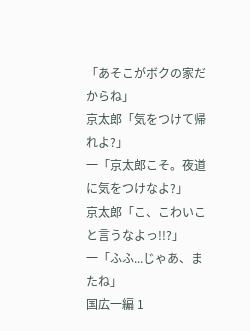「あそこがボクの家だからね」
京太郎「気をつけて帰れよ?」
一「京太郎こそ。夜道に気をつけなよ?」
京太郎「こ、こわいこと言うなよっ!!?」
一「ふふ...じゃあ、またね」
国広一編 1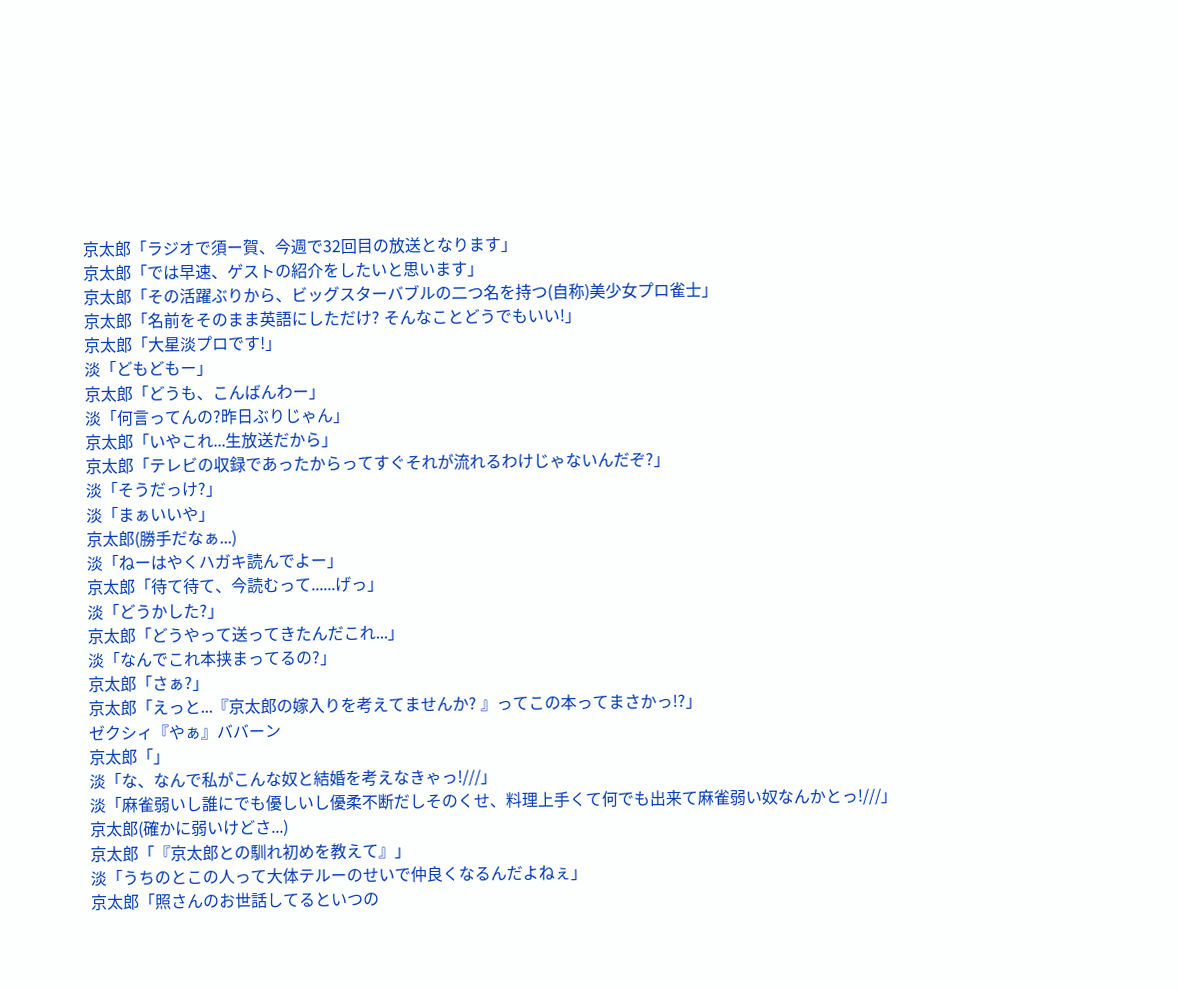京太郎「ラジオで須ー賀、今週で32回目の放送となります」
京太郎「では早速、ゲストの紹介をしたいと思います」
京太郎「その活躍ぶりから、ビッグスターバブルの二つ名を持つ(自称)美少女プロ雀士」
京太郎「名前をそのまま英語にしただけ? そんなことどうでもいい!」
京太郎「大星淡プロです!」
淡「どもどもー」
京太郎「どうも、こんばんわー」
淡「何言ってんの?昨日ぶりじゃん」
京太郎「いやこれ...生放送だから」
京太郎「テレビの収録であったからってすぐそれが流れるわけじゃないんだぞ?」
淡「そうだっけ?」
淡「まぁいいや」
京太郎(勝手だなぁ...)
淡「ねーはやくハガキ読んでよー」
京太郎「待て待て、今読むって......げっ」
淡「どうかした?」
京太郎「どうやって送ってきたんだこれ...」
淡「なんでこれ本挟まってるの?」
京太郎「さぁ?」
京太郎「えっと...『京太郎の嫁入りを考えてませんか? 』ってこの本ってまさかっ!?」
ゼクシィ『やぁ』ババーン
京太郎「」
淡「な、なんで私がこんな奴と結婚を考えなきゃっ!///」
淡「麻雀弱いし誰にでも優しいし優柔不断だしそのくせ、料理上手くて何でも出来て麻雀弱い奴なんかとっ!///」
京太郎(確かに弱いけどさ...)
京太郎「『京太郎との馴れ初めを教えて』」
淡「うちのとこの人って大体テルーのせいで仲良くなるんだよねぇ」
京太郎「照さんのお世話してるといつの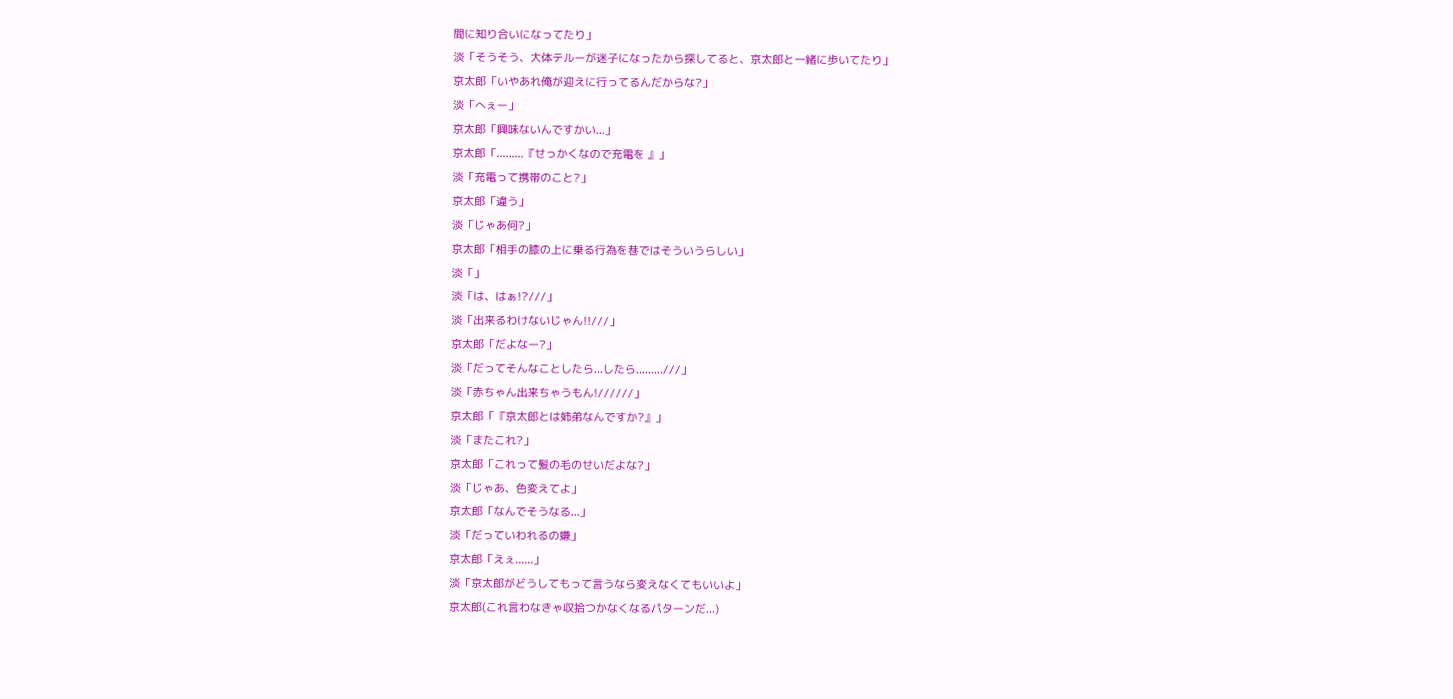間に知り合いになってたり」
淡「そうそう、大体テルーが迷子になったから探してると、京太郎と一緒に歩いてたり」
京太郎「いやあれ俺が迎えに行ってるんだからな?」
淡「へぇー」
京太郎「興味ないんですかい...」
京太郎「.........『せっかくなので充電を 』」
淡「充電って携帯のこと?」
京太郎「違う」
淡「じゃあ何?」
京太郎「相手の膝の上に乗る行為を巷ではそういうらしい」
淡「」
淡「は、はぁ!?///」
淡「出来るわけないじゃん!!///」
京太郎「だよなー?」
淡「だってそんなことしたら...したら.........///」
淡「赤ちゃん出来ちゃうもん!//////」
京太郎「『京太郎とは姉弟なんですか?』」
淡「またこれ?」
京太郎「これって髪の毛のせいだよな?」
淡「じゃあ、色変えてよ」
京太郎「なんでそうなる...」
淡「だっていわれるの嫌」
京太郎「えぇ......」
淡「京太郎がどうしてもって言うなら変えなくてもいいよ」
京太郎(これ言わなきゃ収拾つかなくなるパターンだ...)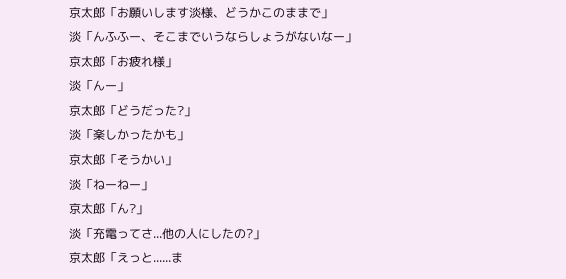京太郎「お願いします淡様、どうかこのままで」
淡「んふふー、そこまでいうならしょうがないなー」
京太郎「お疲れ様」
淡「んー」
京太郎「どうだった?」
淡「楽しかったかも」
京太郎「そうかい」
淡「ねーねー」
京太郎「ん?」
淡「充電ってさ...他の人にしたの?」
京太郎「えっと......ま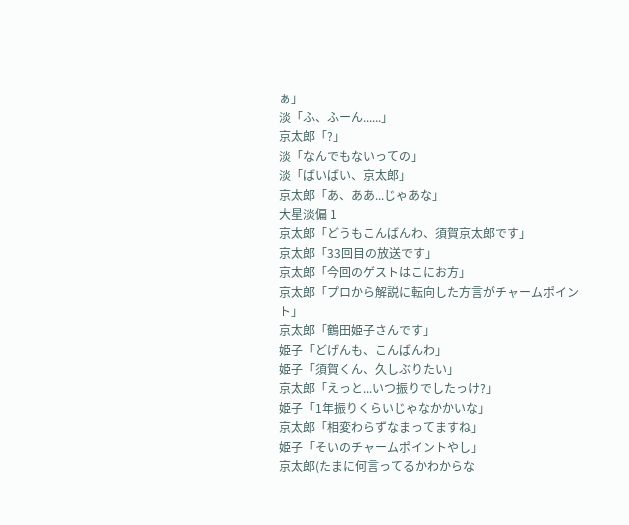ぁ」
淡「ふ、ふーん......」
京太郎「?」
淡「なんでもないっての」
淡「ばいばい、京太郎」
京太郎「あ、ああ...じゃあな」
大星淡偏 1
京太郎「どうもこんばんわ、須賀京太郎です」
京太郎「33回目の放送です」
京太郎「今回のゲストはこにお方」
京太郎「プロから解説に転向した方言がチャームポイント」
京太郎「鶴田姫子さんです」
姫子「どげんも、こんばんわ」
姫子「須賀くん、久しぶりたい」
京太郎「えっと...いつ振りでしたっけ?」
姫子「1年振りくらいじゃなかかいな」
京太郎「相変わらずなまってますね」
姫子「そいのチャームポイントやし」
京太郎(たまに何言ってるかわからな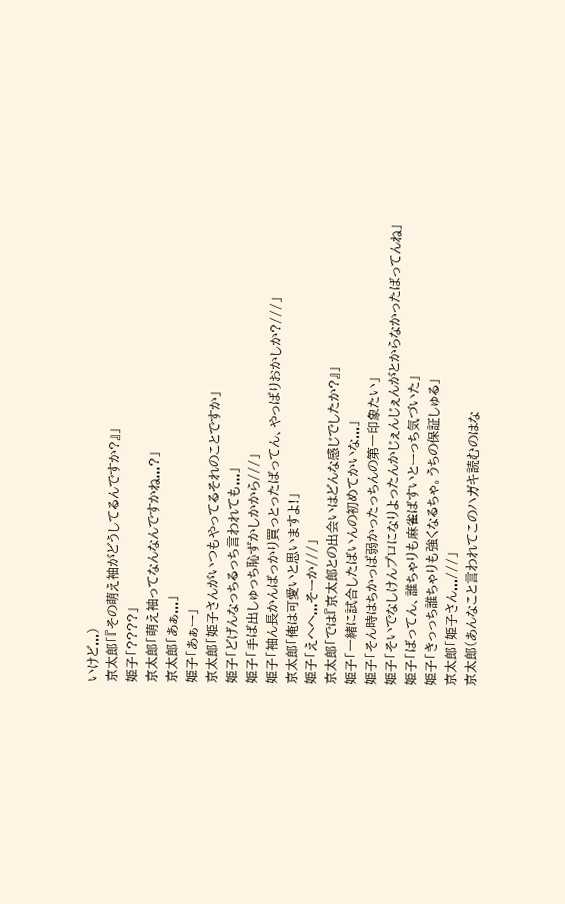いけど...)
京太郎「『その萌え袖がどうしてるんですか?』」
姫子「????」
京太郎「萌え袖ってなんなんですかね...?」
京太郎「あぁ...」
姫子「あぁー」
京太郎「姫子さんがいつもやってるそれのことですか」
姫子「どげんなっちるっち言われても...」
姫子「手ば出しゅっち恥ずかしかから///」
姫子「袖ん長かんばっかり買っとったばってん、やっぱりおかしか?///」
京太郎「俺は可愛いと思いますよ!」
姫子「えへへ...そーか///」
京太郎「では『京太郎との出会いはどんな感じでしたか?』」
姫子「一緒に試合したばいんの初めてかいな...」
姫子「そん時はちかっぱ弱かったっちんの第一印象たい」
姫子「そいでなしけんプロになりよったんかじぇんじぇんがとからなかったばってんね」
姫子「ばってん、誰ちゃりも麻雀ばすいとーっち気づいた」
姫子「きっっち誰ちゃりも強くなるちゃ。うちの保証しゅる」
京太郎「姫子さん...///」
京太郎(あんなこと言われてこのハガキ読むのはな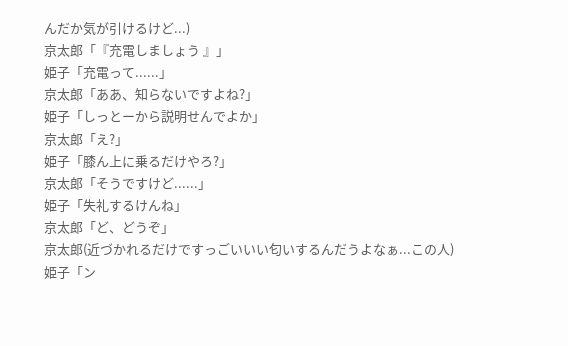んだか気が引けるけど...)
京太郎「『充電しましょう 』」
姫子「充電って......」
京太郎「ああ、知らないですよね?」
姫子「しっとーから説明せんでよか」
京太郎「え?」
姫子「膝ん上に乗るだけやろ?」
京太郎「そうですけど......」
姫子「失礼するけんね」
京太郎「ど、どうぞ」
京太郎(近づかれるだけですっごいいい匂いするんだうよなぁ...この人)
姫子「ン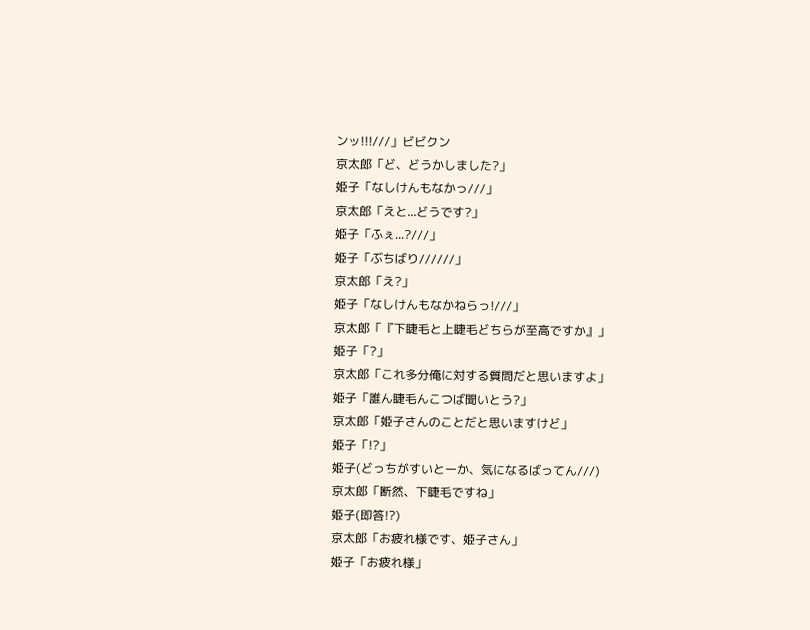ンッ!!!///」ビビクン
京太郎「ど、どうかしました?」
姫子「なしけんもなかっ///」
京太郎「えと...どうです?」
姫子「ふぇ...?///」
姫子「ぶちばり//////」
京太郎「え?」
姫子「なしけんもなかねらっ!///」
京太郎「『下睫毛と上睫毛どちらが至高ですか』」
姫子「?」
京太郎「これ多分俺に対する質問だと思いますよ」
姫子「誰ん睫毛んこつば聞いとう?」
京太郎「姫子さんのことだと思いますけど」
姫子「!?」
姫子(どっちがすいとーか、気になるばってん///)
京太郎「断然、下睫毛ですね」
姫子(即答!?)
京太郎「お疲れ様です、姫子さん」
姫子「お疲れ様」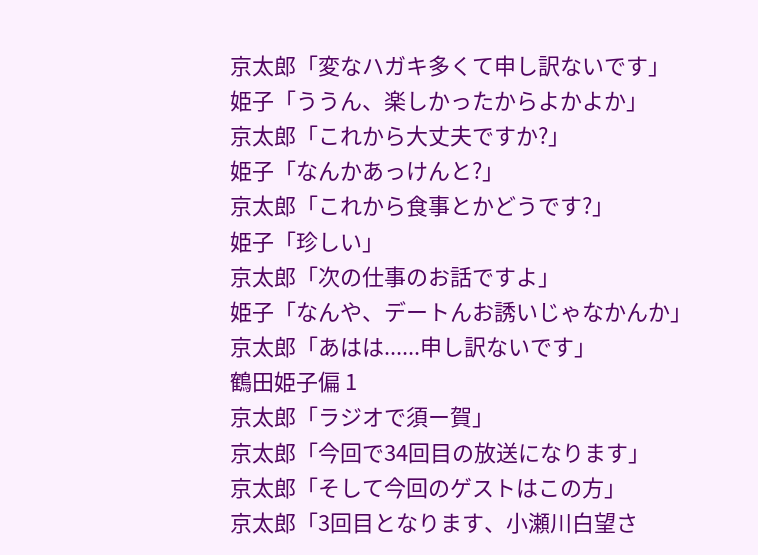京太郎「変なハガキ多くて申し訳ないです」
姫子「ううん、楽しかったからよかよか」
京太郎「これから大丈夫ですか?」
姫子「なんかあっけんと?」
京太郎「これから食事とかどうです?」
姫子「珍しい」
京太郎「次の仕事のお話ですよ」
姫子「なんや、デートんお誘いじゃなかんか」
京太郎「あはは......申し訳ないです」
鶴田姫子偏 1
京太郎「ラジオで須ー賀」
京太郎「今回で34回目の放送になります」
京太郎「そして今回のゲストはこの方」
京太郎「3回目となります、小瀬川白望さ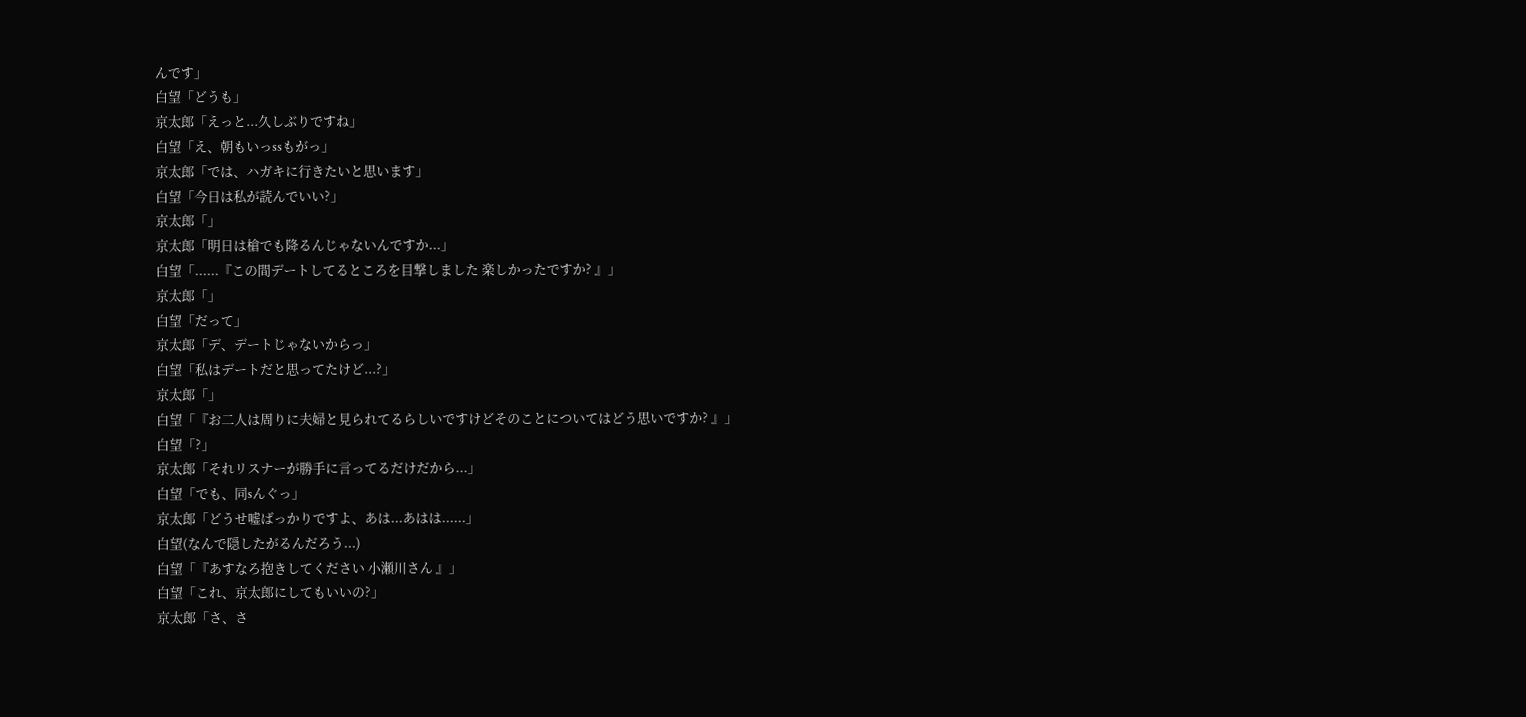んです」
白望「どうも」
京太郎「えっと...久しぶりですね」
白望「え、朝もいっssもがっ」
京太郎「では、ハガキに行きたいと思います」
白望「今日は私が読んでいい?」
京太郎「」
京太郎「明日は槍でも降るんじゃないんですか...」
白望「......『この間デートしてるところを目撃しました 楽しかったですか? 』」
京太郎「」
白望「だって」
京太郎「デ、デートじゃないからっ」
白望「私はデートだと思ってたけど...?」
京太郎「」
白望「『お二人は周りに夫婦と見られてるらしいですけどそのことについてはどう思いですか? 』」
白望「?」
京太郎「それリスナーが勝手に言ってるだけだから...」
白望「でも、同sんぐっ」
京太郎「どうせ嘘ばっかりですよ、あは...あはは......」
白望(なんで隠したがるんだろう...)
白望「『あすなろ抱きしてください 小瀬川さん 』」
白望「これ、京太郎にしてもいいの?」
京太郎「さ、さ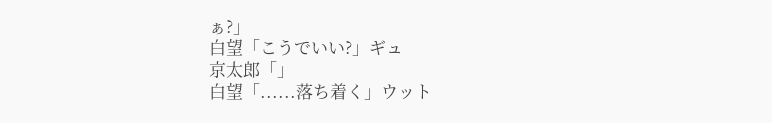ぁ?」
白望「こうでいい?」ギュ
京太郎「」
白望「......落ち着く」ウット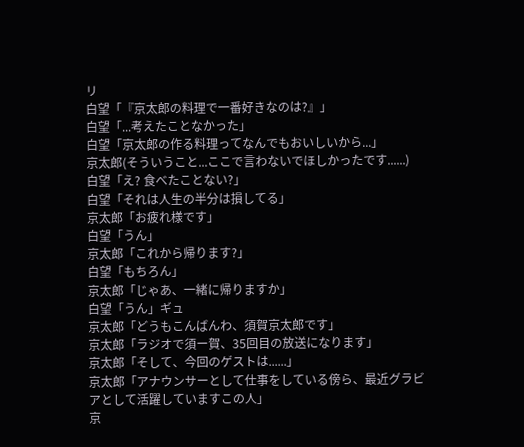リ
白望「『京太郎の料理で一番好きなのは?』」
白望「...考えたことなかった」
白望「京太郎の作る料理ってなんでもおいしいから...」
京太郎(そういうこと...ここで言わないでほしかったです......)
白望「え? 食べたことない?」
白望「それは人生の半分は損してる」
京太郎「お疲れ様です」
白望「うん」
京太郎「これから帰ります?」
白望「もちろん」
京太郎「じゃあ、一緒に帰りますか」
白望「うん」ギュ
京太郎「どうもこんばんわ、須賀京太郎です」
京太郎「ラジオで須ー賀、35回目の放送になります」
京太郎「そして、今回のゲストは......」
京太郎「アナウンサーとして仕事をしている傍ら、最近グラビアとして活躍していますこの人」
京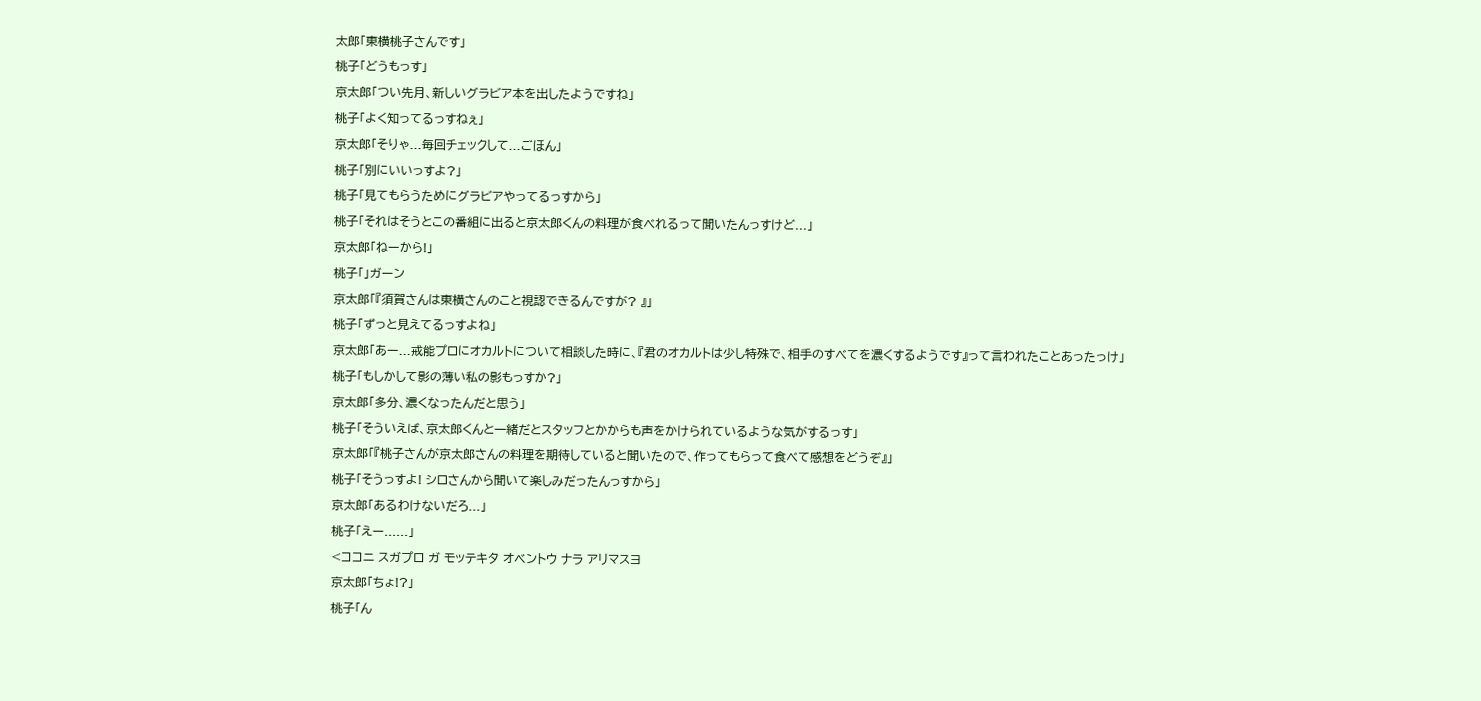太郎「東横桃子さんです」
桃子「どうもっす」
京太郎「つい先月、新しいグラビア本を出したようですね」
桃子「よく知ってるっすねぇ」
京太郎「そりゃ...毎回チェックして...ごほん」
桃子「別にいいっすよ?」
桃子「見てもらうためにグラビアやってるっすから」
桃子「それはそうとこの番組に出ると京太郎くんの料理が食べれるって聞いたんっすけど...」
京太郎「ねーから!」
桃子「」ガーン
京太郎「『須賀さんは東横さんのこと視認できるんですが? 』」
桃子「ずっと見えてるっすよね」
京太郎「あー...戒能プロにオカルトについて相談した時に、『君のオカルトは少し特殊で、相手のすべてを濃くするようです』って言われたことあったっけ」
桃子「もしかして影の薄い私の影もっすか?」
京太郎「多分、濃くなったんだと思う」
桃子「そういえば、京太郎くんと一緒だとスタッフとかからも声をかけられているような気がするっす」
京太郎「『桃子さんが京太郎さんの料理を期待していると聞いたので、作ってもらって食べて感想をどうぞ』」
桃子「そうっすよ! シロさんから聞いて楽しみだったんっすから」
京太郎「あるわけないだろ...」
桃子「えー......」
<ココニ スガプロ ガ モッテキタ オベントウ ナラ アリマスヨ
京太郎「ちょ!?」
桃子「ん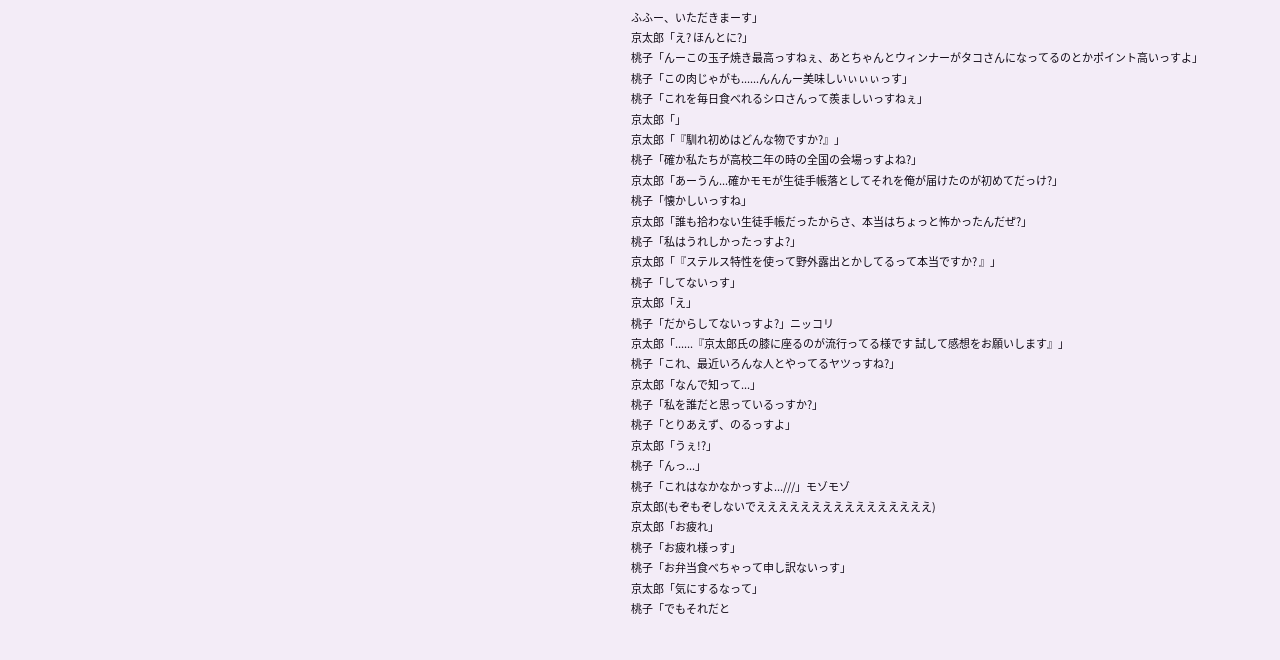ふふー、いただきまーす」
京太郎「え? ほんとに?」
桃子「んーこの玉子焼き最高っすねぇ、あとちゃんとウィンナーがタコさんになってるのとかポイント高いっすよ」
桃子「この肉じゃがも......んんんー美味しいぃぃぃっす」
桃子「これを毎日食べれるシロさんって羨ましいっすねぇ」
京太郎「」
京太郎「『馴れ初めはどんな物ですか?』」
桃子「確か私たちが高校二年の時の全国の会場っすよね?」
京太郎「あーうん...確かモモが生徒手帳落としてそれを俺が届けたのが初めてだっけ?」
桃子「懐かしいっすね」
京太郎「誰も拾わない生徒手帳だったからさ、本当はちょっと怖かったんだぜ?」
桃子「私はうれしかったっすよ?」
京太郎「『ステルス特性を使って野外露出とかしてるって本当ですか? 』」
桃子「してないっす」
京太郎「え」
桃子「だからしてないっすよ?」ニッコリ
京太郎「......『京太郎氏の膝に座るのが流行ってる様です 試して感想をお願いします』」
桃子「これ、最近いろんな人とやってるヤツっすね?」
京太郎「なんで知って...」
桃子「私を誰だと思っているっすか?」
桃子「とりあえず、のるっすよ」
京太郎「うぇ!?」
桃子「んっ...」
桃子「これはなかなかっすよ...///」モゾモゾ
京太郎(もぞもぞしないでええええええええええええええええ)
京太郎「お疲れ」
桃子「お疲れ様っす」
桃子「お弁当食べちゃって申し訳ないっす」
京太郎「気にするなって」
桃子「でもそれだと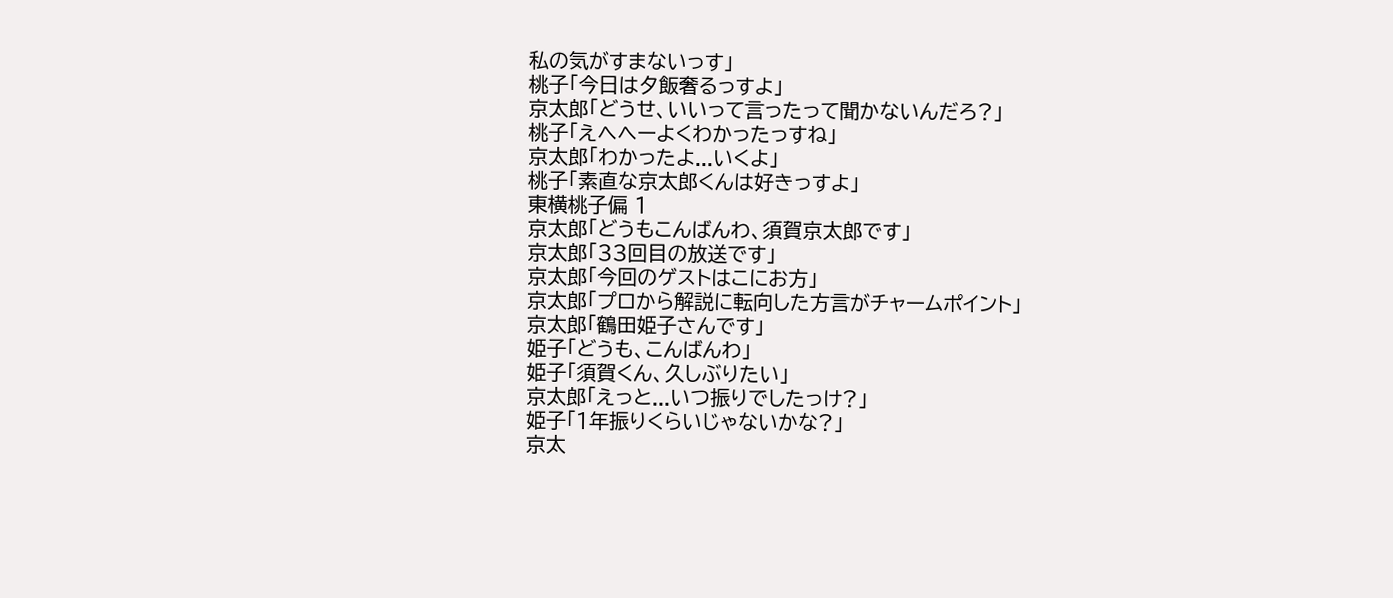私の気がすまないっす」
桃子「今日は夕飯奢るっすよ」
京太郎「どうせ、いいって言ったって聞かないんだろ?」
桃子「えへへーよくわかったっすね」
京太郎「わかったよ...いくよ」
桃子「素直な京太郎くんは好きっすよ」
東横桃子偏 1
京太郎「どうもこんばんわ、須賀京太郎です」
京太郎「33回目の放送です」
京太郎「今回のゲストはこにお方」
京太郎「プロから解説に転向した方言がチャームポイント」
京太郎「鶴田姫子さんです」
姫子「どうも、こんばんわ」
姫子「須賀くん、久しぶりたい」
京太郎「えっと...いつ振りでしたっけ?」
姫子「1年振りくらいじゃないかな?」
京太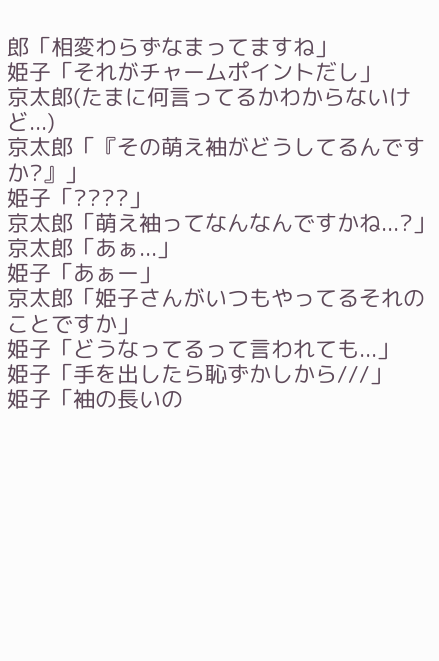郎「相変わらずなまってますね」
姫子「それがチャームポイントだし」
京太郎(たまに何言ってるかわからないけど...)
京太郎「『その萌え袖がどうしてるんですか?』」
姫子「????」
京太郎「萌え袖ってなんなんですかね...?」
京太郎「あぁ...」
姫子「あぁー」
京太郎「姫子さんがいつもやってるそれのことですか」
姫子「どうなってるって言われても...」
姫子「手を出したら恥ずかしから///」
姫子「袖の長いの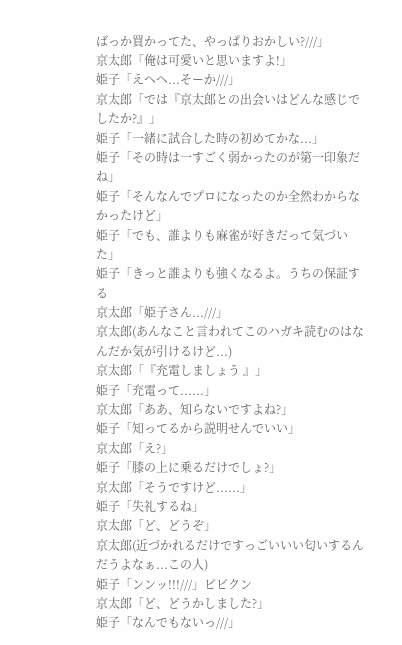ばっか買かってた、やっぱりおかしい?///」
京太郎「俺は可愛いと思いますよ!」
姫子「えへへ...そーか///」
京太郎「では『京太郎との出会いはどんな感じでしたか?』」
姫子「一緒に試合した時の初めてかな...」
姫子「その時は一すごく弱かったのが第一印象だね」
姫子「そんなんでプロになったのか全然わからなかったけど」
姫子「でも、誰よりも麻雀が好きだって気づいた」
姫子「きっと誰よりも強くなるよ。うちの保証する
京太郎「姫子さん...///」
京太郎(あんなこと言われてこのハガキ読むのはなんだか気が引けるけど...)
京太郎「『充電しましょう 』」
姫子「充電って......」
京太郎「ああ、知らないですよね?」
姫子「知ってるから説明せんでいい」
京太郎「え?」
姫子「膝の上に乗るだけでしょ?」
京太郎「そうですけど......」
姫子「失礼するね」
京太郎「ど、どうぞ」
京太郎(近づかれるだけですっごいいい匂いするんだうよなぁ...この人)
姫子「ンンッ!!!///」ビビクン
京太郎「ど、どうかしました?」
姫子「なんでもないっ///」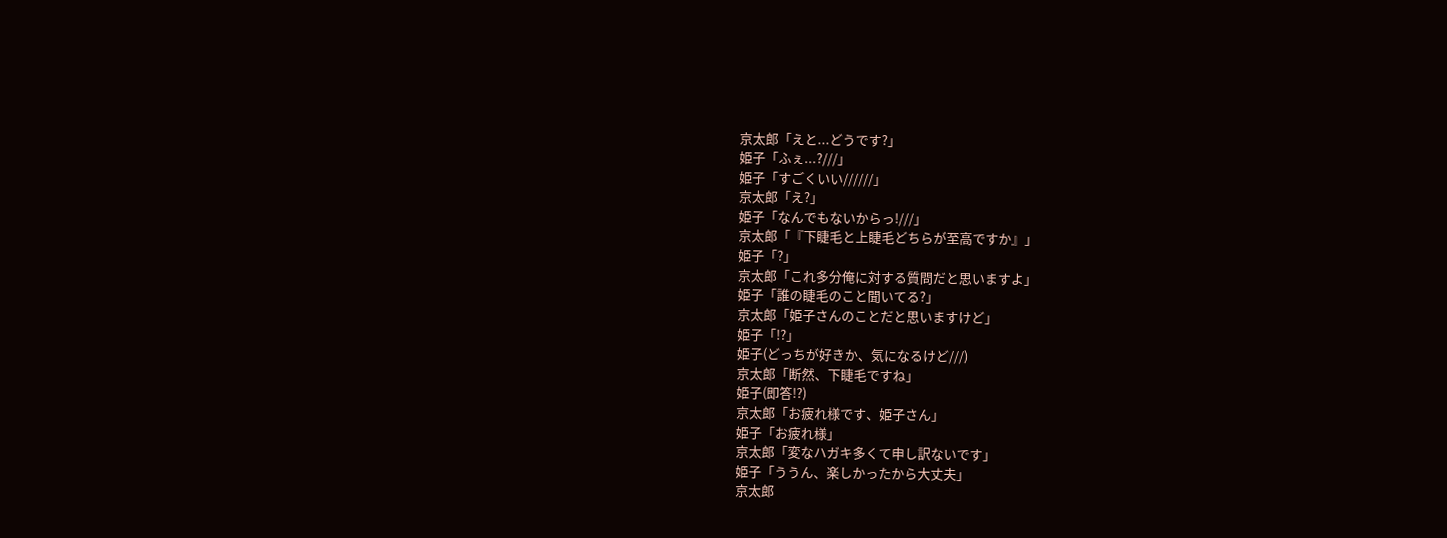京太郎「えと...どうです?」
姫子「ふぇ...?///」
姫子「すごくいい//////」
京太郎「え?」
姫子「なんでもないからっ!///」
京太郎「『下睫毛と上睫毛どちらが至高ですか』」
姫子「?」
京太郎「これ多分俺に対する質問だと思いますよ」
姫子「誰の睫毛のこと聞いてる?」
京太郎「姫子さんのことだと思いますけど」
姫子「!?」
姫子(どっちが好きか、気になるけど///)
京太郎「断然、下睫毛ですね」
姫子(即答!?)
京太郎「お疲れ様です、姫子さん」
姫子「お疲れ様」
京太郎「変なハガキ多くて申し訳ないです」
姫子「ううん、楽しかったから大丈夫」
京太郎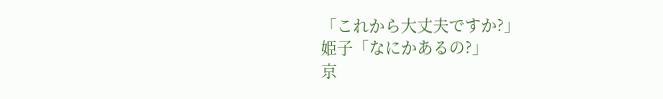「これから大丈夫ですか?」
姫子「なにかあるの?」
京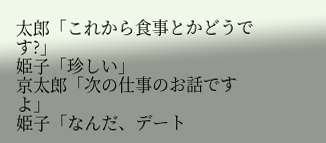太郎「これから食事とかどうです?」
姫子「珍しい」
京太郎「次の仕事のお話ですよ」
姫子「なんだ、デート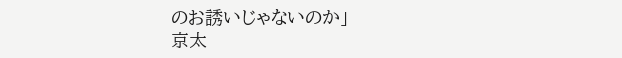のお誘いじゃないのか」
京太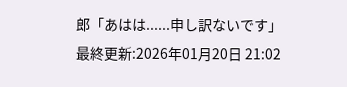郎「あはは......申し訳ないです」
最終更新:2026年01月20日 21:02